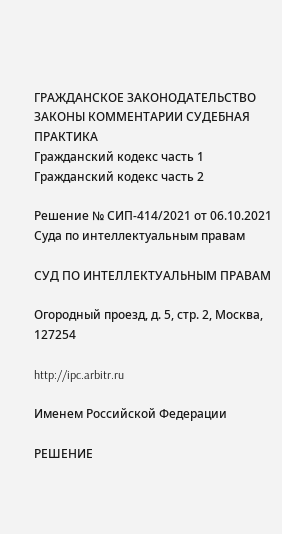ГРАЖДАНСКОЕ ЗАКОНОДАТЕЛЬСТВО
ЗАКОНЫ КОММЕНТАРИИ СУДЕБНАЯ ПРАКТИКА
Гражданский кодекс часть 1
Гражданский кодекс часть 2

Решение № СИП-414/2021 от 06.10.2021 Суда по интеллектуальным правам

СУД ПО ИНТЕЛЛЕКТУАЛЬНЫМ ПРАВАМ

Огородный проезд, д. 5, стр. 2, Москва, 127254

http://ipc.arbitr.ru

Именем Российской Федерации

РЕШЕНИЕ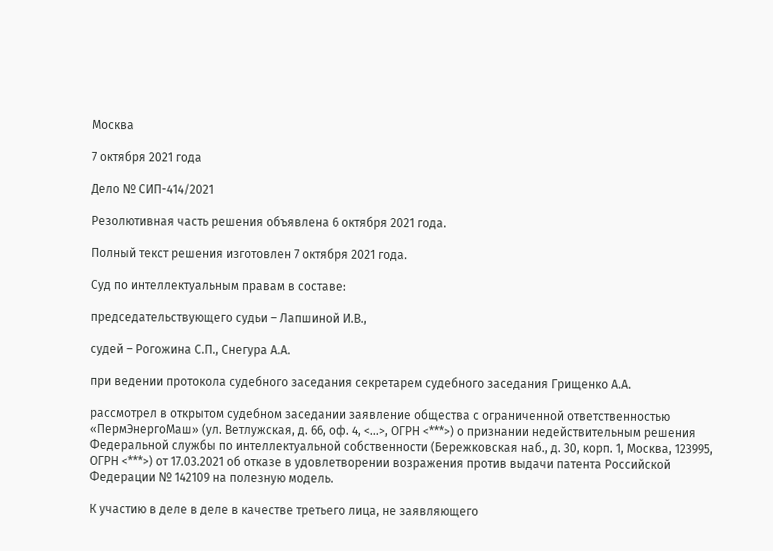Москва

7 октября 2021 года

Дело № СИП-414/2021

Резолютивная часть решения объявлена 6 октября 2021 года.

Полный текст решения изготовлен 7 октября 2021 года.

Суд по интеллектуальным правам в составе:

председательствующего судьи – Лапшиной И.В.,

судей – Рогожина С.П., Снегура А.А.

при ведении протокола судебного заседания секретарем судебного заседания Грищенко А.А.

рассмотрел в открытом судебном заседании заявление общества с ограниченной ответственностью «ПермЭнергоМаш» (ул. Ветлужская, д. 66, оф. 4, <...>, ОГРН <***>) о признании недействительным решения Федеральной службы по интеллектуальной собственности (Бережковская наб., д. 30, корп. 1, Москва, 123995, ОГРН <***>) от 17.03.2021 об отказе в удовлетворении возражения против выдачи патента Российской Федерации № 142109 на полезную модель.

К участию в деле в деле в качестве третьего лица, не заявляющего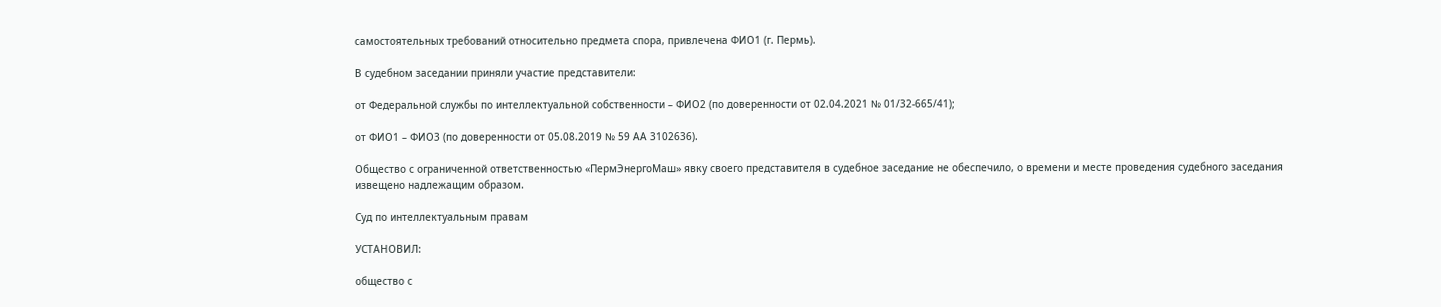самостоятельных требований относительно предмета спора, привлечена ФИО1 (г. Пермь).

В судебном заседании приняли участие представители:

от Федеральной службы по интеллектуальной собственности – ФИО2 (по доверенности от 02.04.2021 № 01/32-665/41);

от ФИО1 – ФИО3 (по доверенности от 05.08.2019 № 59 АА 3102636).

Общество с ограниченной ответственностью «ПермЭнергоМаш» явку своего представителя в судебное заседание не обеспечило, о времени и месте проведения судебного заседания извещено надлежащим образом.

Суд по интеллектуальным правам

УСТАНОВИЛ:

общество с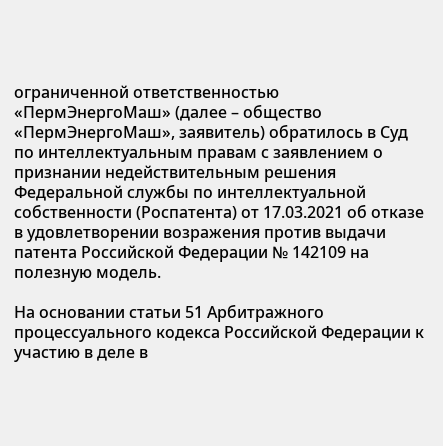ограниченной ответственностью «ПермЭнергоМаш» (далее – общество «ПермЭнергоМаш», заявитель) обратилось в Суд по интеллектуальным правам с заявлением о признании недействительным решения Федеральной службы по интеллектуальной собственности (Роспатента) от 17.03.2021 об отказе в удовлетворении возражения против выдачи патента Российской Федерации № 142109 на полезную модель.

На основании статьи 51 Арбитражного процессуального кодекса Российской Федерации к участию в деле в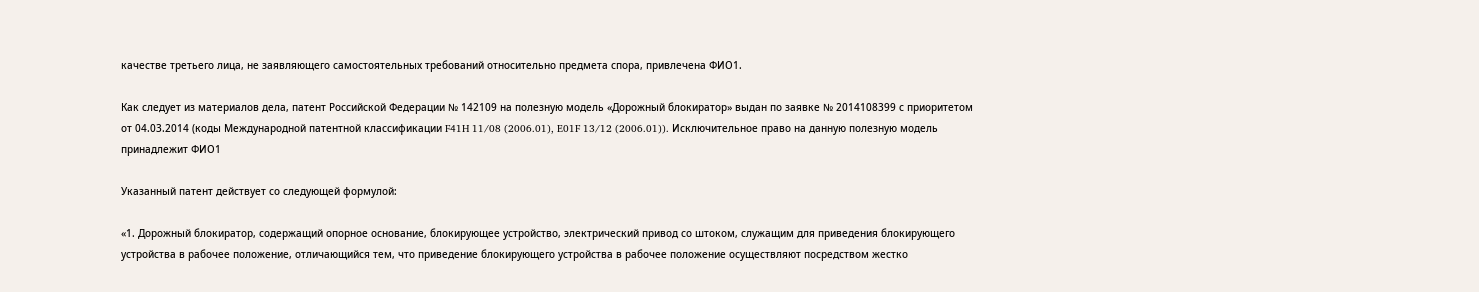качестве третьего лица, не заявляющего самостоятельных требований относительно предмета спора, привлечена ФИО1.

Как следует из материалов дела, патент Российской Федерации № 142109 на полезную модель «Дорожный блокиратор» выдан по заявке № 2014108399 с приоритетом от 04.03.2014 (коды Международной патентной классификации F41H 11/08 (2006.01), E01F 13/12 (2006.01)). Исключительное право на данную полезную модель принадлежит ФИО1

Указанный патент действует со следующей формулой:

«1. Дорожный блокиратор, содержащий опорное основание, блокирующее устройство, электрический привод со штоком, служащим для приведения блокирующего устройства в рабочее положение, отличающийся тем, что приведение блокирующего устройства в рабочее положение осуществляют посредством жестко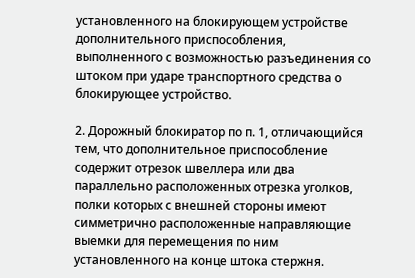установленного на блокирующем устройстве дополнительного приспособления, выполненного с возможностью разъединения со штоком при ударе транспортного средства о блокирующее устройство.

2. Дорожный блокиратор по п. 1, отличающийся тем, что дополнительное приспособление содержит отрезок швеллера или два параллельно расположенных отрезка уголков, полки которых с внешней стороны имеют симметрично расположенные направляющие выемки для перемещения по ним установленного на конце штока стержня.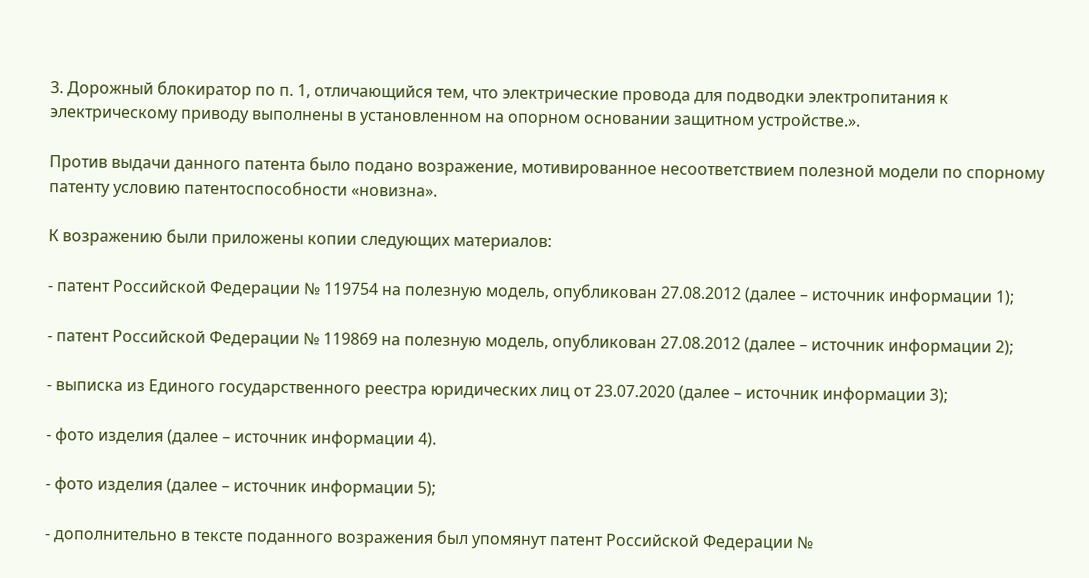3. Дорожный блокиратор по п. 1, отличающийся тем, что электрические провода для подводки электропитания к электрическому приводу выполнены в установленном на опорном основании защитном устройстве.».

Против выдачи данного патента было подано возражение, мотивированное несоответствием полезной модели по спорному патенту условию патентоспособности «новизна».

К возражению были приложены копии следующих материалов:

- патент Российской Федерации № 119754 на полезную модель, опубликован 27.08.2012 (далее – источник информации 1);

- патент Российской Федерации № 119869 на полезную модель, опубликован 27.08.2012 (далее – источник информации 2);

- выписка из Единого государственного реестра юридических лиц от 23.07.2020 (далее – источник информации 3);

- фото изделия (далее – источник информации 4).

- фото изделия (далее – источник информации 5);

- дополнительно в тексте поданного возражения был упомянут патент Российской Федерации №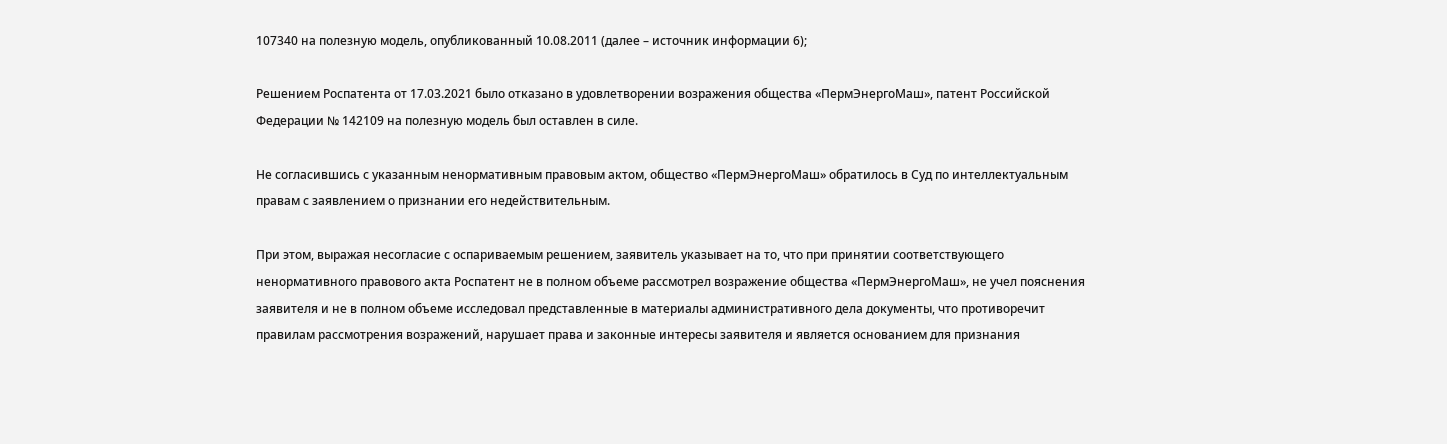107340 на полезную модель, опубликованный 10.08.2011 (далее – источник информации 6);

Решением Роспатента от 17.03.2021 было отказано в удовлетворении возражения общества «ПермЭнергоМаш», патент Российской Федерации № 142109 на полезную модель был оставлен в силе.

Не согласившись с указанным ненормативным правовым актом, общество «ПермЭнергоМаш» обратилось в Суд по интеллектуальным правам с заявлением о признании его недействительным.

При этом, выражая несогласие с оспариваемым решением, заявитель указывает на то, что при принятии соответствующего ненормативного правового акта Роспатент не в полном объеме рассмотрел возражение общества «ПермЭнергоМаш», не учел пояснения заявителя и не в полном объеме исследовал представленные в материалы административного дела документы, что противоречит правилам рассмотрения возражений, нарушает права и законные интересы заявителя и является основанием для признания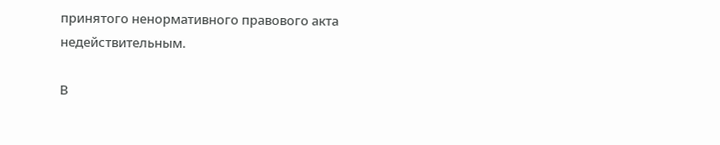принятого ненормативного правового акта недействительным.

В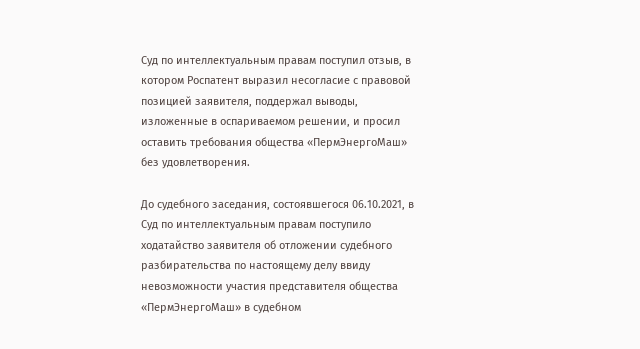Суд по интеллектуальным правам поступил отзыв, в котором Роспатент выразил несогласие с правовой позицией заявителя, поддержал выводы, изложенные в оспариваемом решении, и просил оставить требования общества «ПермЭнергоМаш» без удовлетворения.

До судебного заседания, состоявшегося 06.10.2021, в Суд по интеллектуальным правам поступило ходатайство заявителя об отложении судебного разбирательства по настоящему делу ввиду невозможности участия представителя общества «ПермЭнергоМаш» в судебном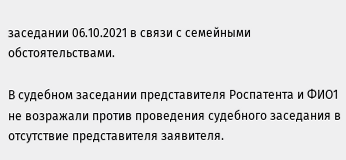заседании 06.10.2021 в связи с семейными обстоятельствами.

В судебном заседании представителя Роспатента и ФИО1 не возражали против проведения судебного заседания в отсутствие представителя заявителя.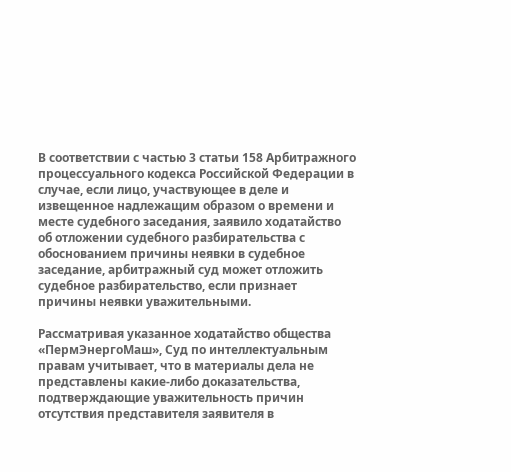В соответствии с частью 3 статьи 158 Арбитражного процессуального кодекса Российской Федерации в случае, если лицо, участвующее в деле и извещенное надлежащим образом о времени и месте судебного заседания, заявило ходатайство об отложении судебного разбирательства с обоснованием причины неявки в судебное заседание, арбитражный суд может отложить судебное разбирательство, если признает причины неявки уважительными.

Рассматривая указанное ходатайство общества «ПермЭнергоМаш», Суд по интеллектуальным правам учитывает, что в материалы дела не представлены какие-либо доказательства, подтверждающие уважительность причин отсутствия представителя заявителя в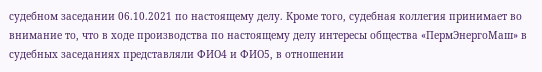судебном заседании 06.10.2021 по настоящему делу. Кроме того, судебная коллегия принимает во внимание то, что в ходе производства по настоящему делу интересы общества «ПермЭнергоМаш» в судебных заседаниях представляли ФИО4 и ФИО5, в отношении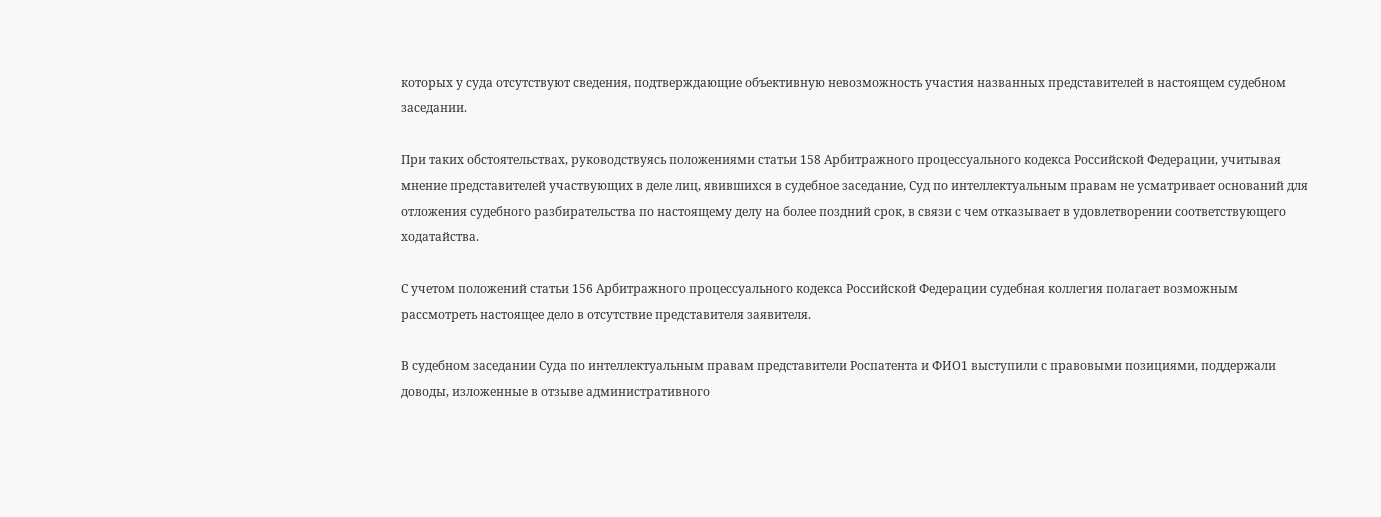которых у суда отсутствуют сведения, подтверждающие объективную невозможность участия названных представителей в настоящем судебном заседании.

При таких обстоятельствах, руководствуясь положениями статьи 158 Арбитражного процессуального кодекса Российской Федерации, учитывая мнение представителей участвующих в деле лиц, явившихся в судебное заседание, Суд по интеллектуальным правам не усматривает оснований для отложения судебного разбирательства по настоящему делу на более поздний срок, в связи с чем отказывает в удовлетворении соответствующего ходатайства.

С учетом положений статьи 156 Арбитражного процессуального кодекса Российской Федерации судебная коллегия полагает возможным рассмотреть настоящее дело в отсутствие представителя заявителя.

В судебном заседании Суда по интеллектуальным правам представители Роспатента и ФИО1 выступили с правовыми позициями, поддержали доводы, изложенные в отзыве административного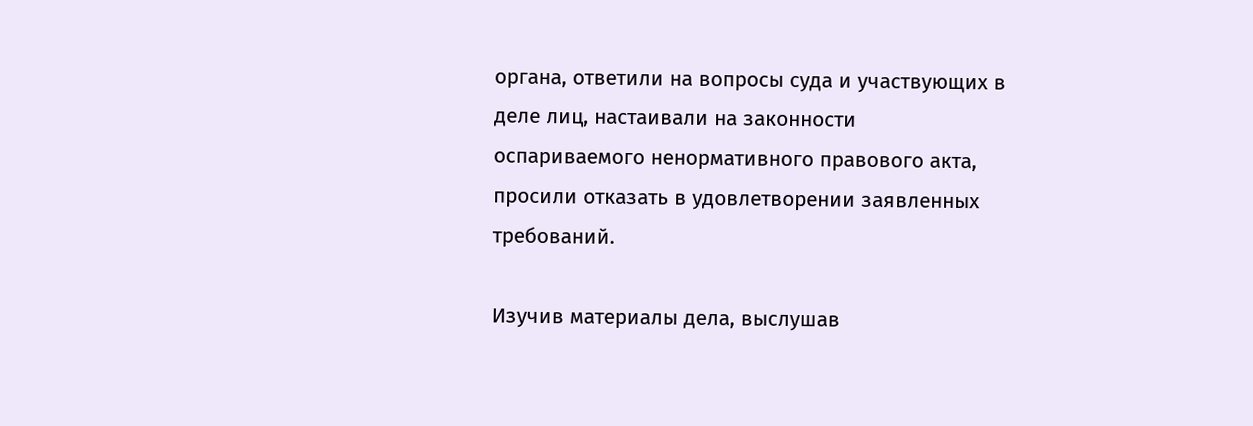органа, ответили на вопросы суда и участвующих в деле лиц, настаивали на законности оспариваемого ненормативного правового акта, просили отказать в удовлетворении заявленных требований.

Изучив материалы дела, выслушав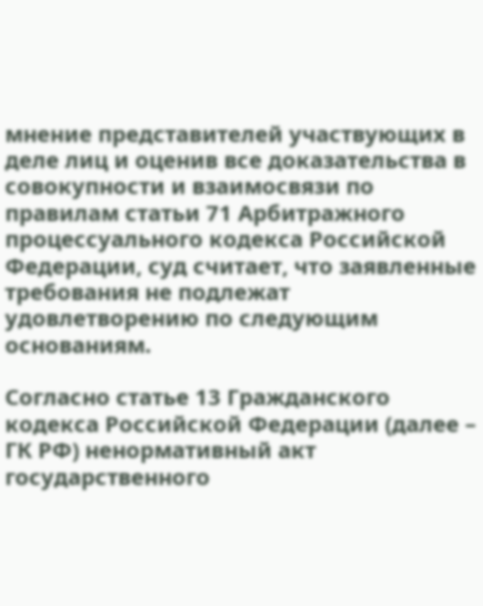мнение представителей участвующих в деле лиц и оценив все доказательства в совокупности и взаимосвязи по правилам статьи 71 Арбитражного процессуального кодекса Российской Федерации, суд считает, что заявленные требования не подлежат удовлетворению по следующим основаниям.

Согласно статье 13 Гражданского кодекса Российской Федерации (далее – ГК РФ) ненормативный акт государственного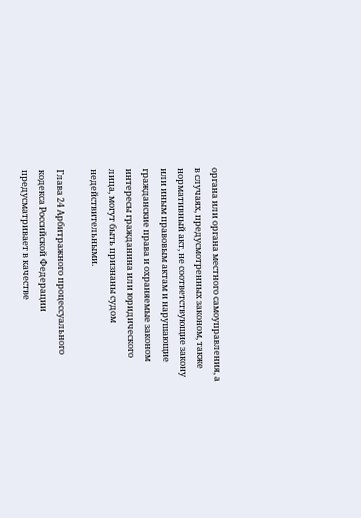органа или органа местного самоуправления, а в случаях, предусмотренных законом, также нормативный акт, не соответствующие закону или иным правовым актам и нарушающие гражданские права и охраняемые законом интересы гражданина или юридического лица, могут быть признаны судом недействительными.

Глава 24 Арбитражного процессуального кодекса Российской Федерации предусматривает в качестве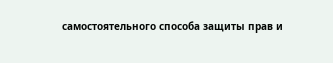самостоятельного способа защиты прав и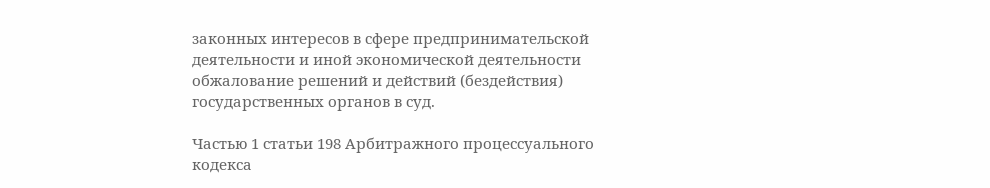законных интересов в сфере предпринимательской деятельности и иной экономической деятельности обжалование решений и действий (бездействия) государственных органов в суд.

Частью 1 статьи 198 Арбитражного процессуального кодекса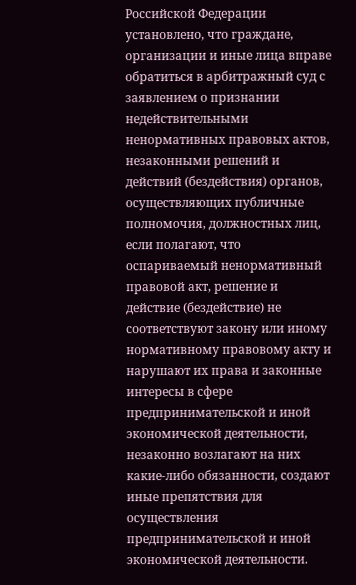Российской Федерации установлено, что граждане, организации и иные лица вправе обратиться в арбитражный суд с заявлением о признании недействительными ненормативных правовых актов, незаконными решений и действий (бездействия) органов, осуществляющих публичные полномочия, должностных лиц, если полагают, что оспариваемый ненормативный правовой акт, решение и действие (бездействие) не соответствуют закону или иному нормативному правовому акту и нарушают их права и законные интересы в сфере предпринимательской и иной экономической деятельности, незаконно возлагают на них какие-либо обязанности, создают иные препятствия для осуществления предпринимательской и иной экономической деятельности.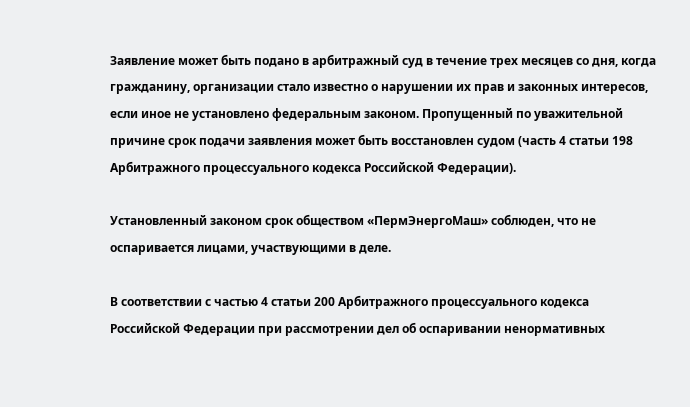Заявление может быть подано в арбитражный суд в течение трех месяцев со дня, когда гражданину, организации стало известно о нарушении их прав и законных интересов, если иное не установлено федеральным законом. Пропущенный по уважительной причине срок подачи заявления может быть восстановлен судом (часть 4 статьи 198 Арбитражного процессуального кодекса Российской Федерации).

Установленный законом срок обществом «ПермЭнергоМаш» соблюден, что не оспаривается лицами, участвующими в деле.

В соответствии с частью 4 статьи 200 Арбитражного процессуального кодекса Российской Федерации при рассмотрении дел об оспаривании ненормативных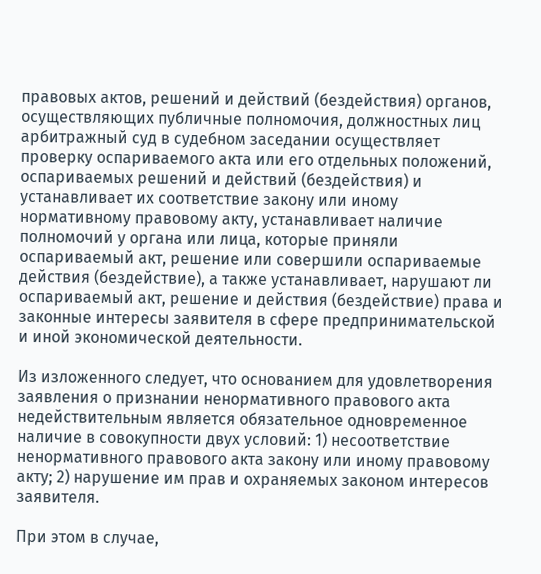правовых актов, решений и действий (бездействия) органов, осуществляющих публичные полномочия, должностных лиц арбитражный суд в судебном заседании осуществляет проверку оспариваемого акта или его отдельных положений, оспариваемых решений и действий (бездействия) и устанавливает их соответствие закону или иному нормативному правовому акту, устанавливает наличие полномочий у органа или лица, которые приняли оспариваемый акт, решение или совершили оспариваемые действия (бездействие), а также устанавливает, нарушают ли оспариваемый акт, решение и действия (бездействие) права и законные интересы заявителя в сфере предпринимательской и иной экономической деятельности.

Из изложенного следует, что основанием для удовлетворения заявления о признании ненормативного правового акта недействительным является обязательное одновременное наличие в совокупности двух условий: 1) несоответствие ненормативного правового акта закону или иному правовому акту; 2) нарушение им прав и охраняемых законом интересов заявителя.

При этом в случае,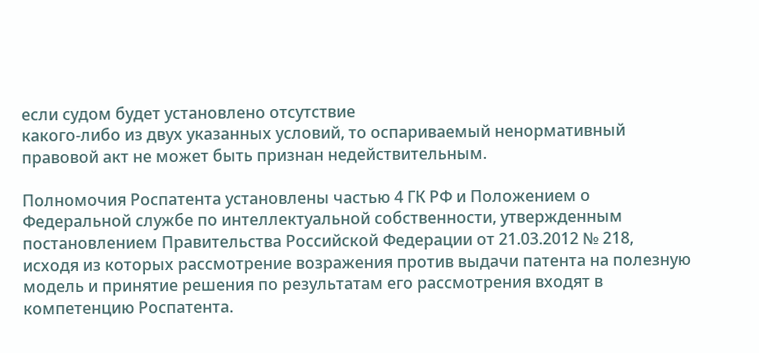если судом будет установлено отсутствие
какого-либо из двух указанных условий, то оспариваемый ненормативный правовой акт не может быть признан недействительным.

Полномочия Роспатента установлены частью 4 ГК РФ и Положением о Федеральной службе по интеллектуальной собственности, утвержденным постановлением Правительства Российской Федерации от 21.03.2012 № 218, исходя из которых рассмотрение возражения против выдачи патента на полезную модель и принятие решения по результатам его рассмотрения входят в компетенцию Роспатента.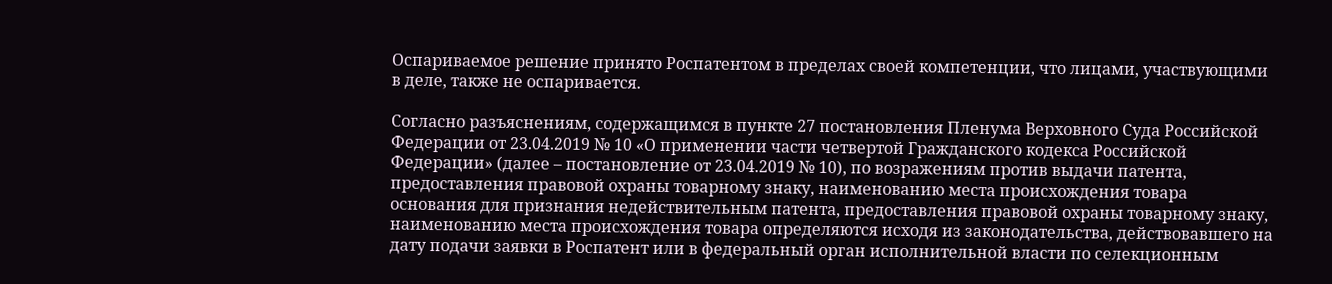Оспариваемое решение принято Роспатентом в пределах своей компетенции, что лицами, участвующими в деле, также не оспаривается.

Согласно разъяснениям, содержащимся в пункте 27 постановления Пленума Верховного Суда Российской Федерации от 23.04.2019 № 10 «О применении части четвертой Гражданского кодекса Российской Федерации» (далее – постановление от 23.04.2019 № 10), по возражениям против выдачи патента, предоставления правовой охраны товарному знаку, наименованию места происхождения товара основания для признания недействительным патента, предоставления правовой охраны товарному знаку, наименованию места происхождения товара определяются исходя из законодательства, действовавшего на дату подачи заявки в Роспатент или в федеральный орган исполнительной власти по селекционным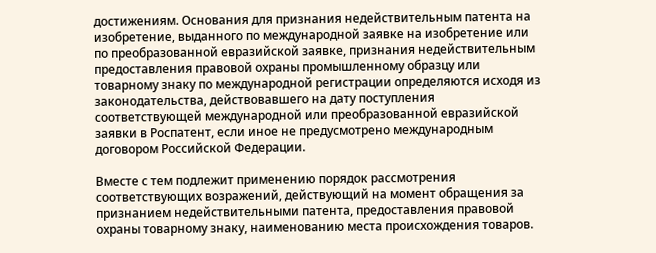достижениям. Основания для признания недействительным патента на изобретение, выданного по международной заявке на изобретение или по преобразованной евразийской заявке, признания недействительным предоставления правовой охраны промышленному образцу или товарному знаку по международной регистрации определяются исходя из законодательства, действовавшего на дату поступления соответствующей международной или преобразованной евразийской заявки в Роспатент, если иное не предусмотрено международным договором Российской Федерации.

Вместе с тем подлежит применению порядок рассмотрения соответствующих возражений, действующий на момент обращения за признанием недействительными патента, предоставления правовой охраны товарному знаку, наименованию места происхождения товаров.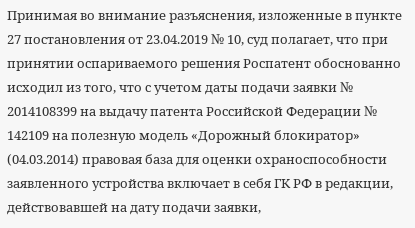Принимая во внимание разъяснения, изложенные в пункте 27 постановления от 23.04.2019 № 10, суд полагает, что при принятии оспариваемого решения Роспатент обоснованно исходил из того, что с учетом даты подачи заявки № 2014108399 на выдачу патента Российской Федерации № 142109 на полезную модель «Дорожный блокиратор» (04.03.2014) правовая база для оценки охраноспособности заявленного устройства включает в себя ГК РФ в редакции, действовавшей на дату подачи заявки,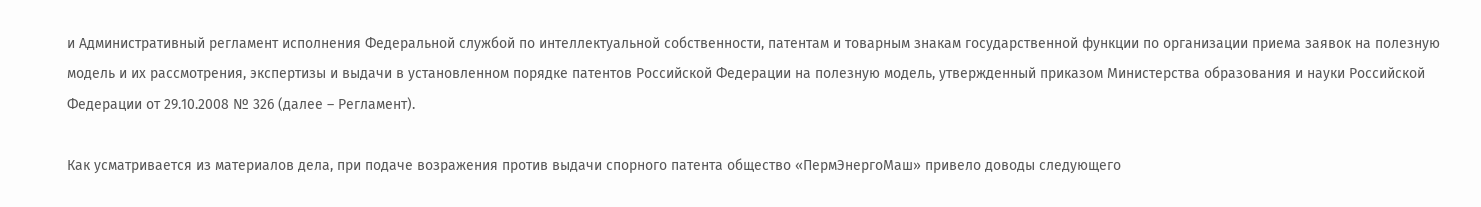и Административный регламент исполнения Федеральной службой по интеллектуальной собственности, патентам и товарным знакам государственной функции по организации приема заявок на полезную модель и их рассмотрения, экспертизы и выдачи в установленном порядке патентов Российской Федерации на полезную модель, утвержденный приказом Министерства образования и науки Российской Федерации от 29.10.2008 № 326 (далее – Регламент).

Как усматривается из материалов дела, при подаче возражения против выдачи спорного патента общество «ПермЭнергоМаш» привело доводы следующего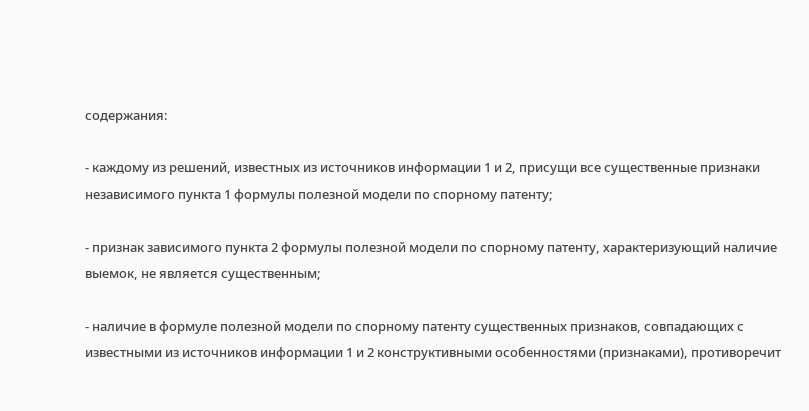содержания:

- каждому из решений, известных из источников информации 1 и 2, присущи все существенные признаки независимого пункта 1 формулы полезной модели по спорному патенту;

- признак зависимого пункта 2 формулы полезной модели по спорному патенту, характеризующий наличие выемок, не является существенным;

- наличие в формуле полезной модели по спорному патенту существенных признаков, совпадающих с известными из источников информации 1 и 2 конструктивными особенностями (признаками), противоречит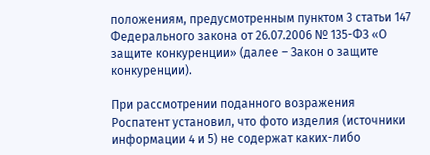положениям, предусмотренным пунктом 3 статьи 147 Федерального закона от 26.07.2006 № 135-ФЗ «О защите конкуренции» (далее – Закон о защите конкуренции).

При рассмотрении поданного возражения Роспатент установил, что фото изделия (источники информации 4 и 5) не содержат каких-либо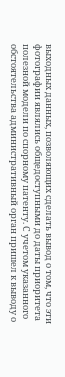выходных данных, позволяющих сделать вывод о том, что эти фотографии являлись общедоступными до даты приоритета полезной модели по спорному патенту. С учетом указанного обстоятельства административный орган пришел к выводу о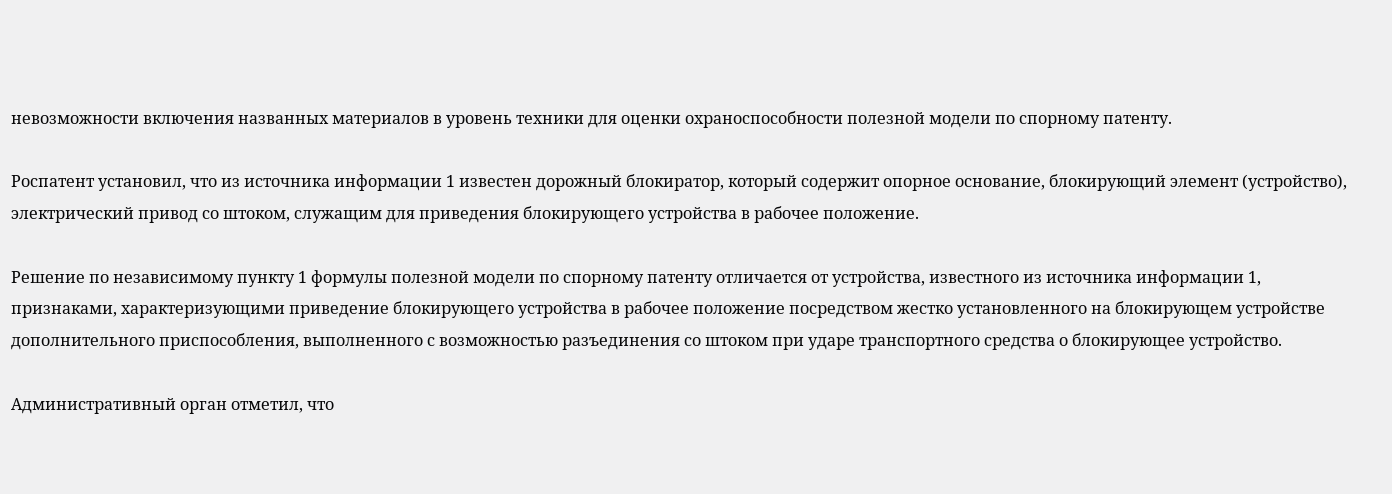невозможности включения названных материалов в уровень техники для оценки охраноспособности полезной модели по спорному патенту.

Роспатент установил, что из источника информации 1 известен дорожный блокиратор, который содержит опорное основание, блокирующий элемент (устройство), электрический привод со штоком, служащим для приведения блокирующего устройства в рабочее положение.

Решение по независимому пункту 1 формулы полезной модели по спорному патенту отличается от устройства, известного из источника информации 1, признаками, характеризующими приведение блокирующего устройства в рабочее положение посредством жестко установленного на блокирующем устройстве дополнительного приспособления, выполненного с возможностью разъединения со штоком при ударе транспортного средства о блокирующее устройство.

Административный орган отметил, что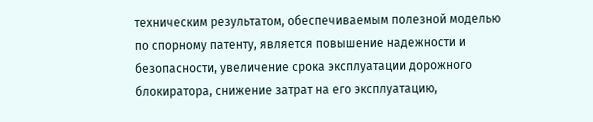техническим результатом, обеспечиваемым полезной моделью по спорному патенту, является повышение надежности и безопасности, увеличение срока эксплуатации дорожного блокиратора, снижение затрат на его эксплуатацию,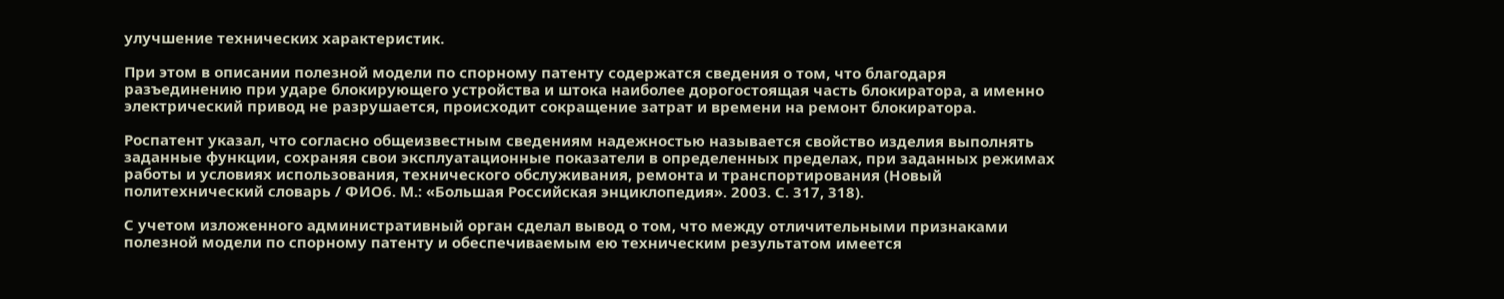улучшение технических характеристик.

При этом в описании полезной модели по спорному патенту содержатся сведения о том, что благодаря разъединению при ударе блокирующего устройства и штока наиболее дорогостоящая часть блокиратора, а именно электрический привод не разрушается, происходит сокращение затрат и времени на ремонт блокиратора.

Роспатент указал, что согласно общеизвестным сведениям надежностью называется свойство изделия выполнять заданные функции, сохраняя свои эксплуатационные показатели в определенных пределах, при заданных режимах работы и условиях использования, технического обслуживания, ремонта и транспортирования (Новый политехнический словарь / ФИО6. М.: «Большая Российская энциклопедия». 2003. С. 317, 318).

С учетом изложенного административный орган сделал вывод о том, что между отличительными признаками полезной модели по спорному патенту и обеспечиваемым ею техническим результатом имеется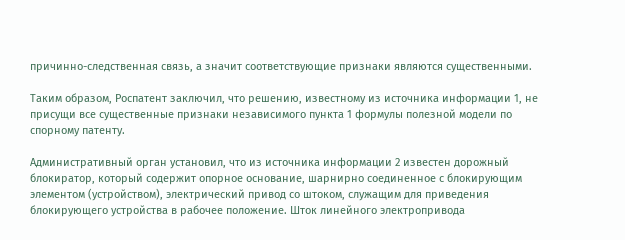причинно-следственная связь, а значит соответствующие признаки являются существенными.

Таким образом, Роспатент заключил, что решению, известному из источника информации 1, не присущи все существенные признаки независимого пункта 1 формулы полезной модели по спорному патенту.

Административный орган установил, что из источника информации 2 известен дорожный блокиратор, который содержит опорное основание, шарнирно соединенное с блокирующим элементом (устройством), электрический привод со штоком, служащим для приведения блокирующего устройства в рабочее положение. Шток линейного электропривода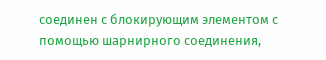соединен с блокирующим элементом с помощью шарнирного соединения,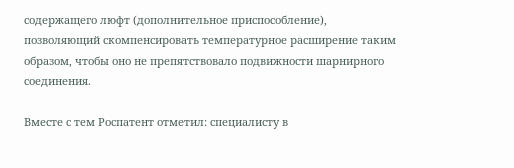содержащего люфт (дополнительное приспособление), позволяющий скомпенсировать температурное расширение таким образом, чтобы оно не препятствовало подвижности шарнирного соединения.

Вместе с тем Роспатент отметил: специалисту в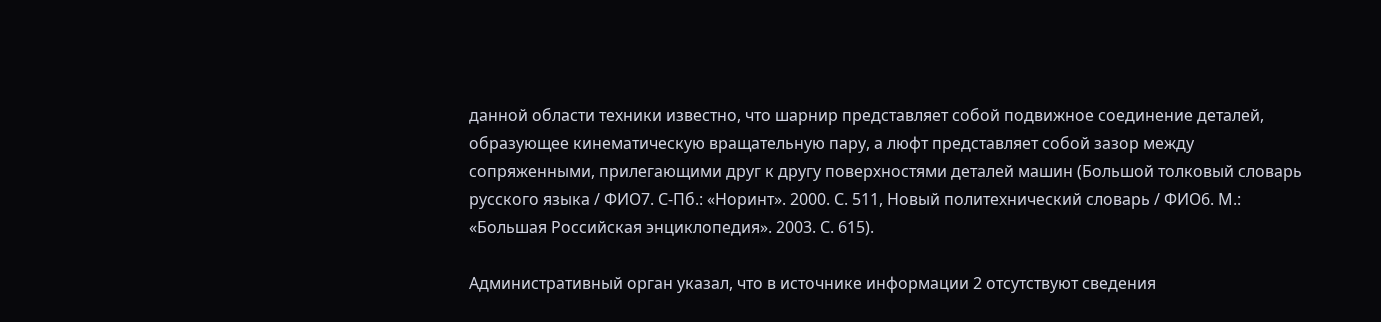данной области техники известно, что шарнир представляет собой подвижное соединение деталей, образующее кинематическую вращательную пару, а люфт представляет собой зазор между сопряженными, прилегающими друг к другу поверхностями деталей машин (Большой толковый словарь русского языка / ФИО7. С-Пб.: «Норинт». 2000. С. 511, Новый политехнический словарь / ФИО6. М.: «Большая Российская энциклопедия». 2003. С. 615).

Административный орган указал, что в источнике информации 2 отсутствуют сведения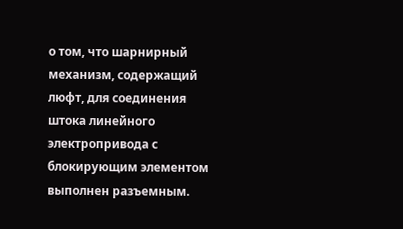о том, что шарнирный механизм, содержащий люфт, для соединения штока линейного электропривода с блокирующим элементом выполнен разъемным.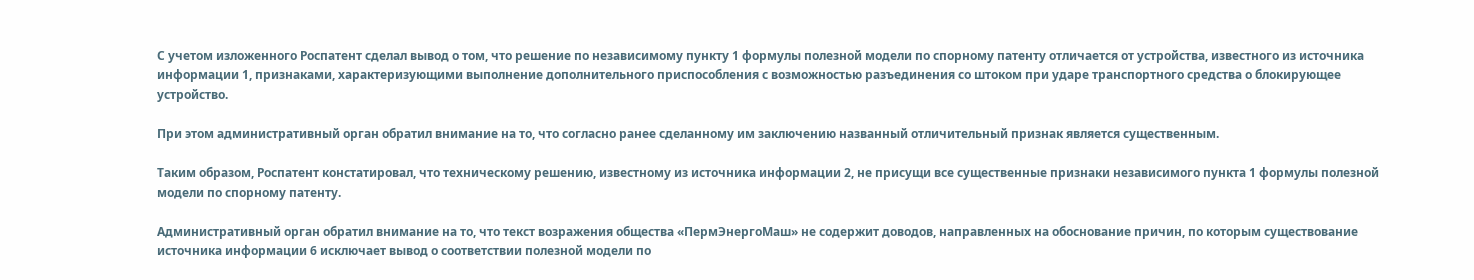С учетом изложенного Роспатент сделал вывод о том, что решение по независимому пункту 1 формулы полезной модели по спорному патенту отличается от устройства, известного из источника информации 1, признаками, характеризующими выполнение дополнительного приспособления с возможностью разъединения со штоком при ударе транспортного средства о блокирующее устройство.

При этом административный орган обратил внимание на то, что согласно ранее сделанному им заключению названный отличительный признак является существенным.

Таким образом, Роспатент констатировал, что техническому решению, известному из источника информации 2, не присущи все существенные признаки независимого пункта 1 формулы полезной модели по спорному патенту.

Административный орган обратил внимание на то, что текст возражения общества «ПермЭнергоМаш» не содержит доводов, направленных на обоснование причин, по которым существование источника информации 6 исключает вывод о соответствии полезной модели по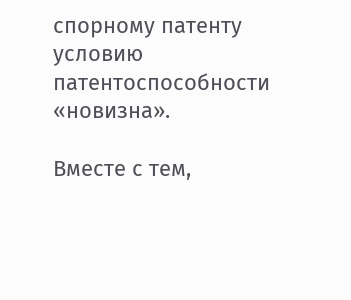спорному патенту условию патентоспособности «новизна».

Вместе с тем,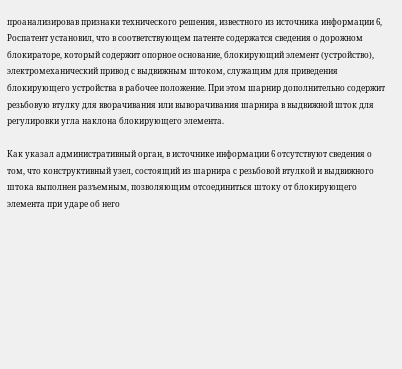проанализировав признаки технического решения, известного из источника информации 6, Роспатент установил, что в соответствующем патенте содержатся сведения о дорожном блокираторе, который содержит опорное основание, блокирующий элемент (устройство), электромеханический привод с выдвижным штоком, служащим для приведения блокирующего устройства в рабочее положение. При этом шарнир дополнительно содержит резьбовую втулку для вворачивания или выворачивания шарнира в выдвижной шток для регулировки угла наклона блокирующего элемента.

Как указал административный орган, в источнике информации 6 отсутствуют сведения о том, что конструктивный узел, состоящий из шарнира с резьбовой втулкой и выдвижного штока выполнен разъемным, позволяющим отсоединиться штоку от блокирующего элемента при ударе об него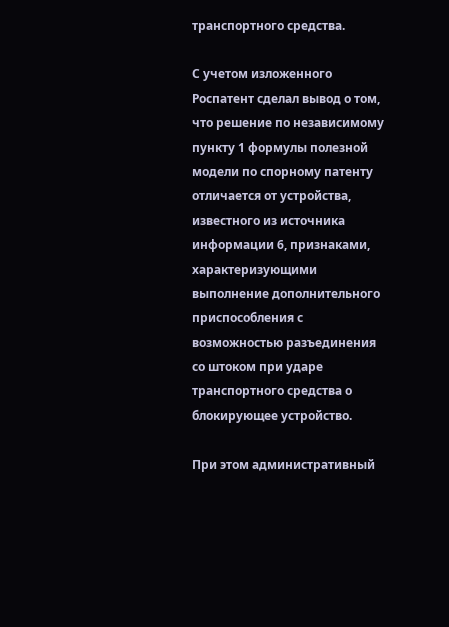транспортного средства.

С учетом изложенного Роспатент сделал вывод о том, что решение по независимому пункту 1 формулы полезной модели по спорному патенту отличается от устройства, известного из источника информации 6, признаками, характеризующими выполнение дополнительного приспособления с возможностью разъединения со штоком при ударе транспортного средства о блокирующее устройство.

При этом административный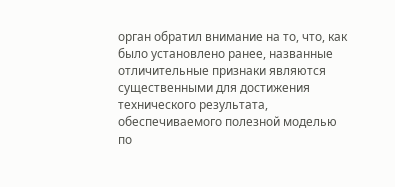орган обратил внимание на то, что, как было установлено ранее, названные отличительные признаки являются существенными для достижения технического результата, обеспечиваемого полезной моделью по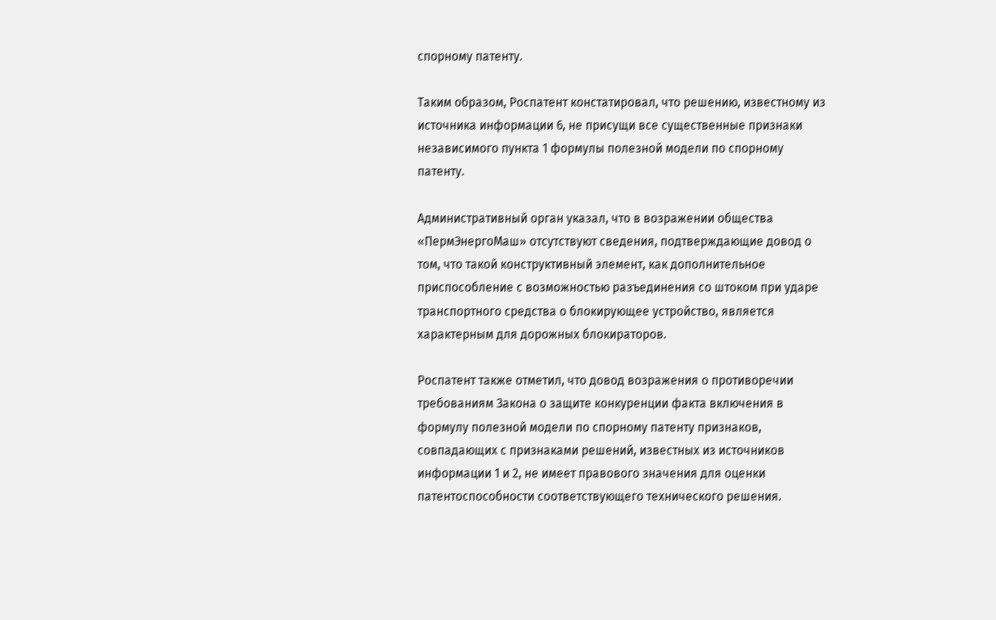спорному патенту.

Таким образом, Роспатент констатировал, что решению, известному из источника информации 6, не присущи все существенные признаки независимого пункта 1 формулы полезной модели по спорному патенту.

Административный орган указал, что в возражении общества «ПермЭнергоМаш» отсутствуют сведения, подтверждающие довод о том, что такой конструктивный элемент, как дополнительное приспособление с возможностью разъединения со штоком при ударе транспортного средства о блокирующее устройство, является характерным для дорожных блокираторов.

Роспатент также отметил, что довод возражения о противоречии требованиям Закона о защите конкуренции факта включения в формулу полезной модели по спорному патенту признаков, совпадающих с признаками решений, известных из источников информации 1 и 2, не имеет правового значения для оценки патентоспособности соответствующего технического решения.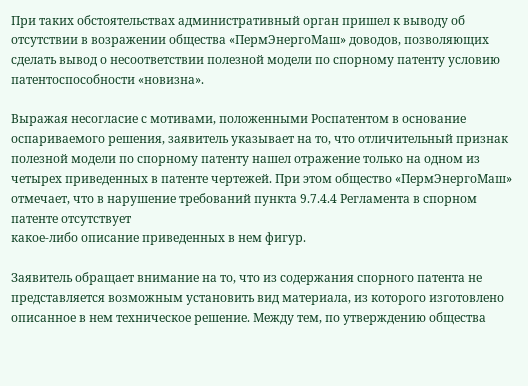При таких обстоятельствах административный орган пришел к выводу об отсутствии в возражении общества «ПермЭнергоМаш» доводов, позволяющих сделать вывод о несоответствии полезной модели по спорному патенту условию патентоспособности «новизна».

Выражая несогласие с мотивами, положенными Роспатентом в основание оспариваемого решения, заявитель указывает на то, что отличительный признак полезной модели по спорному патенту нашел отражение только на одном из четырех приведенных в патенте чертежей. При этом общество «ПермЭнергоМаш» отмечает, что в нарушение требований пункта 9.7.4.4 Регламента в спорном патенте отсутствует
какое-либо описание приведенных в нем фигур.

Заявитель обращает внимание на то, что из содержания спорного патента не представляется возможным установить вид материала, из которого изготовлено описанное в нем техническое решение. Между тем, по утверждению общества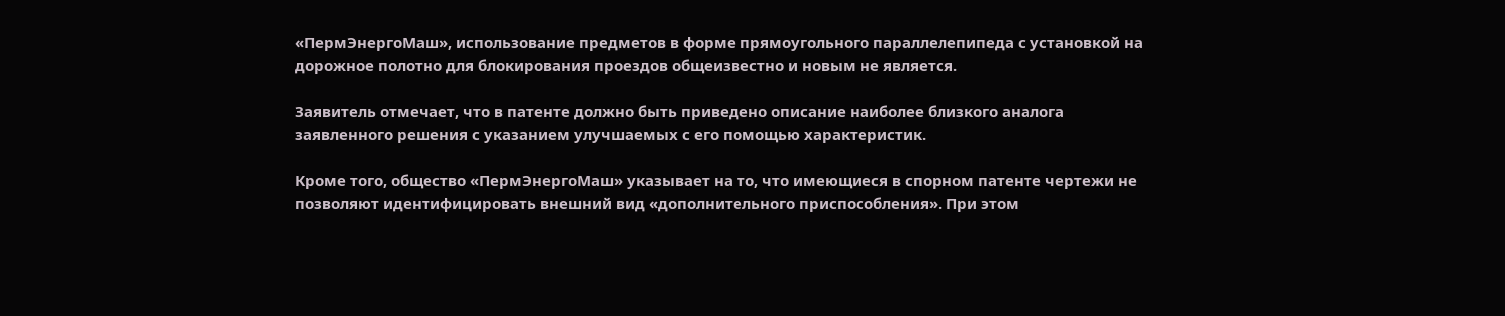«ПермЭнергоМаш», использование предметов в форме прямоугольного параллелепипеда с установкой на дорожное полотно для блокирования проездов общеизвестно и новым не является.

Заявитель отмечает, что в патенте должно быть приведено описание наиболее близкого аналога заявленного решения с указанием улучшаемых с его помощью характеристик.

Кроме того, общество «ПермЭнергоМаш» указывает на то, что имеющиеся в спорном патенте чертежи не позволяют идентифицировать внешний вид «дополнительного приспособления». При этом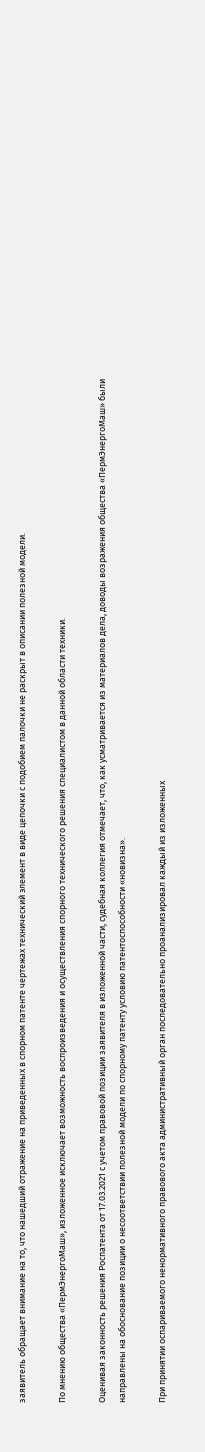заявитель обращает внимание на то, что нашедший отражение на приведенных в спорном патенте чертежах технический элемент в виде цепочки с подобием палочки не раскрыт в описании полезной модели.

По мнению общества «ПермЭнергоМаш», изложенное исключает возможность воспроизведения и осуществления спорного технического решения специалистом в данной области техники.

Оценивая законность решения Роспатента от 17.03.2021 с учетом правовой позиции заявителя в изложенной части, судебная коллегия отмечает, что, как усматривается из материалов дела, доводы возражения общества «ПермЭнергоМаш» были направлены на обоснование позиции о несоответствии полезной модели по спорному патенту условию патентоспособности «новизна».

При принятии оспариваемого ненормативного правового акта административный орган последовательно проанализировал каждый из изложенных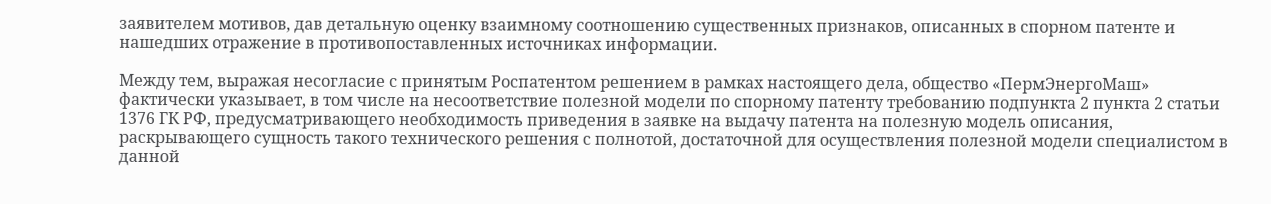заявителем мотивов, дав детальную оценку взаимному соотношению существенных признаков, описанных в спорном патенте и нашедших отражение в противопоставленных источниках информации.

Между тем, выражая несогласие с принятым Роспатентом решением в рамках настоящего дела, общество «ПермЭнергоМаш» фактически указывает, в том числе на несоответствие полезной модели по спорному патенту требованию подпункта 2 пункта 2 статьи 1376 ГК РФ, предусматривающего необходимость приведения в заявке на выдачу патента на полезную модель описания, раскрывающего сущность такого технического решения с полнотой, достаточной для осуществления полезной модели специалистом в данной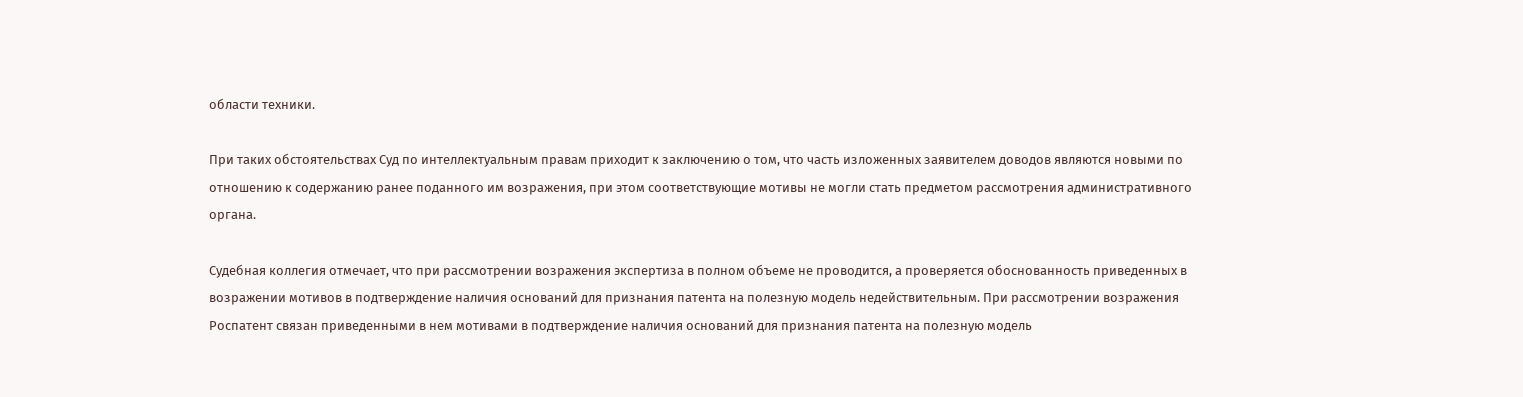области техники.

При таких обстоятельствах Суд по интеллектуальным правам приходит к заключению о том, что часть изложенных заявителем доводов являются новыми по отношению к содержанию ранее поданного им возражения, при этом соответствующие мотивы не могли стать предметом рассмотрения административного органа.

Судебная коллегия отмечает, что при рассмотрении возражения экспертиза в полном объеме не проводится, а проверяется обоснованность приведенных в возражении мотивов в подтверждение наличия оснований для признания патента на полезную модель недействительным. При рассмотрении возражения Роспатент связан приведенными в нем мотивами в подтверждение наличия оснований для признания патента на полезную модель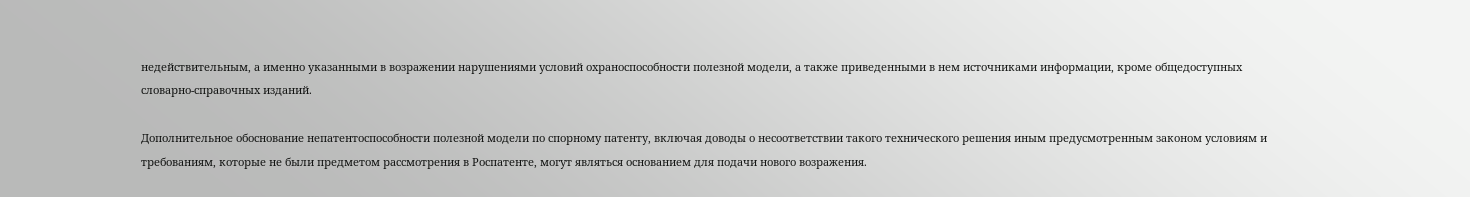недействительным, а именно указанными в возражении нарушениями условий охраноспособности полезной модели, а также приведенными в нем источниками информации, кроме общедоступных словарно-справочных изданий.

Дополнительное обоснование непатентоспособности полезной модели по спорному патенту, включая доводы о несоответствии такого технического решения иным предусмотренным законом условиям и требованиям, которые не были предметом рассмотрения в Роспатенте, могут являться основанием для подачи нового возражения.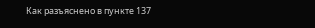Как разъяснено в пункте 137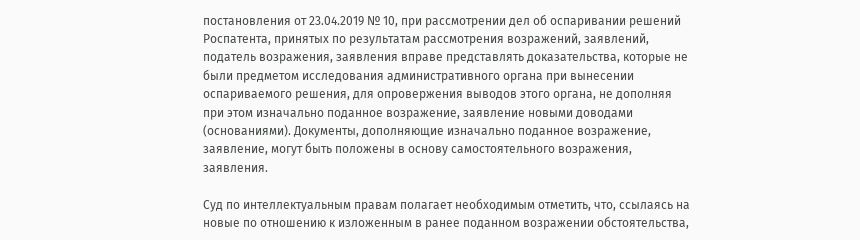постановления от 23.04.2019 № 10, при рассмотрении дел об оспаривании решений Роспатента, принятых по результатам рассмотрения возражений, заявлений, податель возражения, заявления вправе представлять доказательства, которые не были предметом исследования административного органа при вынесении оспариваемого решения, для опровержения выводов этого органа, не дополняя при этом изначально поданное возражение, заявление новыми доводами (основаниями). Документы, дополняющие изначально поданное возражение, заявление, могут быть положены в основу самостоятельного возражения, заявления.

Суд по интеллектуальным правам полагает необходимым отметить, что, ссылаясь на новые по отношению к изложенным в ранее поданном возражении обстоятельства,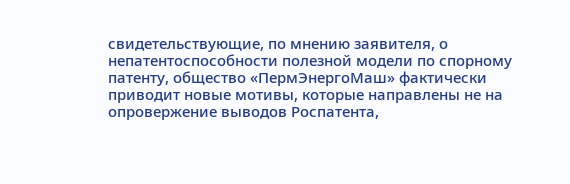свидетельствующие, по мнению заявителя, о непатентоспособности полезной модели по спорному патенту, общество «ПермЭнергоМаш» фактически приводит новые мотивы, которые направлены не на опровержение выводов Роспатента,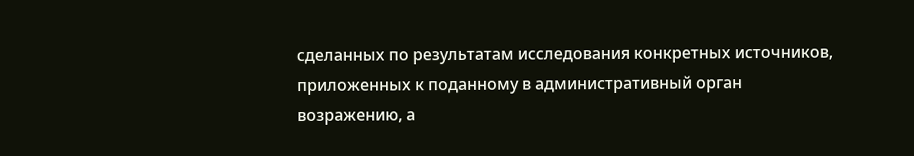сделанных по результатам исследования конкретных источников, приложенных к поданному в административный орган возражению, а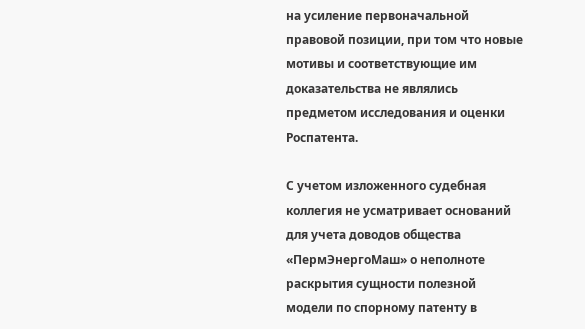на усиление первоначальной правовой позиции, при том что новые мотивы и соответствующие им доказательства не являлись предметом исследования и оценки Роспатента.

С учетом изложенного судебная коллегия не усматривает оснований для учета доводов общества «ПермЭнергоМаш» о неполноте раскрытия сущности полезной модели по спорному патенту в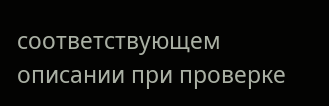соответствующем описании при проверке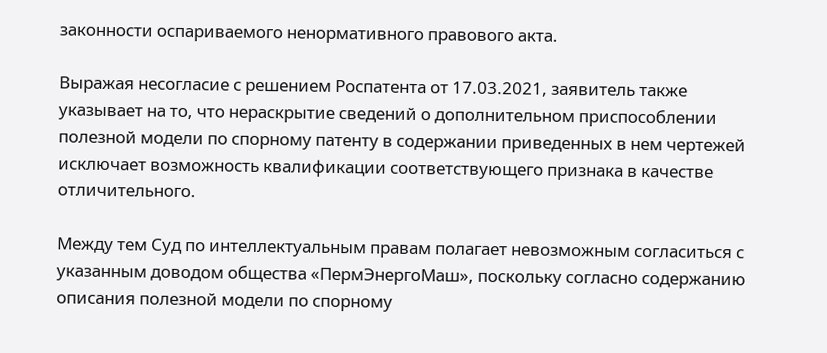законности оспариваемого ненормативного правового акта.

Выражая несогласие с решением Роспатента от 17.03.2021, заявитель также указывает на то, что нераскрытие сведений о дополнительном приспособлении полезной модели по спорному патенту в содержании приведенных в нем чертежей исключает возможность квалификации соответствующего признака в качестве отличительного.

Между тем Суд по интеллектуальным правам полагает невозможным согласиться с указанным доводом общества «ПермЭнергоМаш», поскольку согласно содержанию описания полезной модели по спорному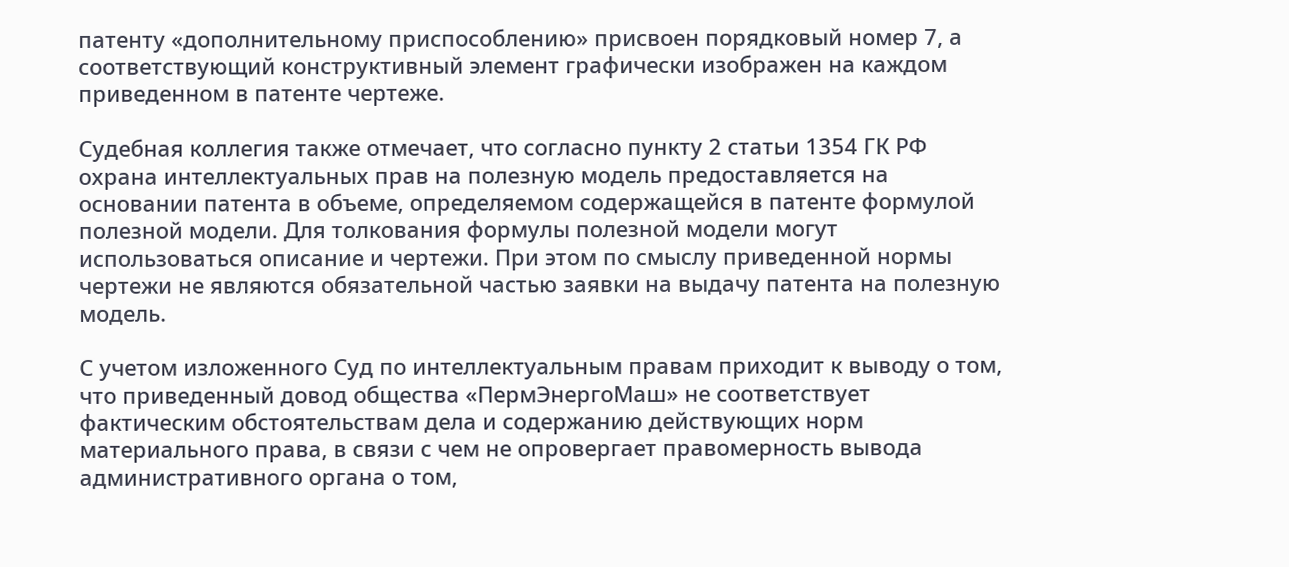патенту «дополнительному приспособлению» присвоен порядковый номер 7, а соответствующий конструктивный элемент графически изображен на каждом приведенном в патенте чертеже.

Судебная коллегия также отмечает, что согласно пункту 2 статьи 1354 ГК РФ охрана интеллектуальных прав на полезную модель предоставляется на основании патента в объеме, определяемом содержащейся в патенте формулой полезной модели. Для толкования формулы полезной модели могут использоваться описание и чертежи. При этом по смыслу приведенной нормы чертежи не являются обязательной частью заявки на выдачу патента на полезную модель.

С учетом изложенного Суд по интеллектуальным правам приходит к выводу о том, что приведенный довод общества «ПермЭнергоМаш» не соответствует фактическим обстоятельствам дела и содержанию действующих норм материального права, в связи с чем не опровергает правомерность вывода административного органа о том,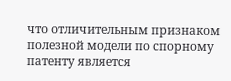что отличительным признаком полезной модели по спорному патенту является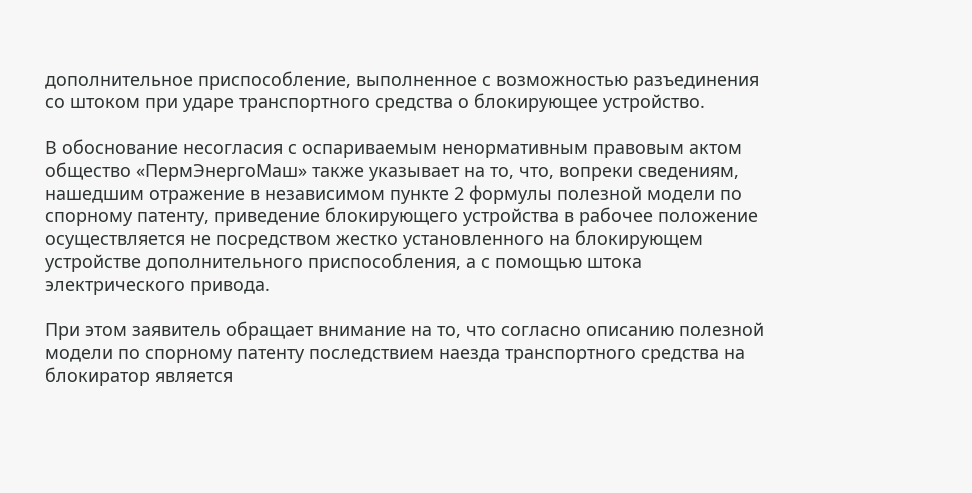дополнительное приспособление, выполненное с возможностью разъединения со штоком при ударе транспортного средства о блокирующее устройство.

В обоснование несогласия с оспариваемым ненормативным правовым актом общество «ПермЭнергоМаш» также указывает на то, что, вопреки сведениям, нашедшим отражение в независимом пункте 2 формулы полезной модели по спорному патенту, приведение блокирующего устройства в рабочее положение осуществляется не посредством жестко установленного на блокирующем устройстве дополнительного приспособления, а с помощью штока электрического привода.

При этом заявитель обращает внимание на то, что согласно описанию полезной модели по спорному патенту последствием наезда транспортного средства на блокиратор является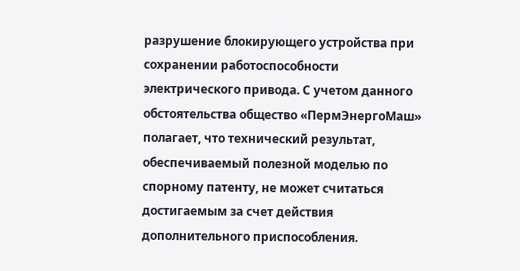разрушение блокирующего устройства при сохранении работоспособности электрического привода. С учетом данного обстоятельства общество «ПермЭнергоМаш» полагает, что технический результат, обеспечиваемый полезной моделью по спорному патенту, не может считаться достигаемым за счет действия дополнительного приспособления.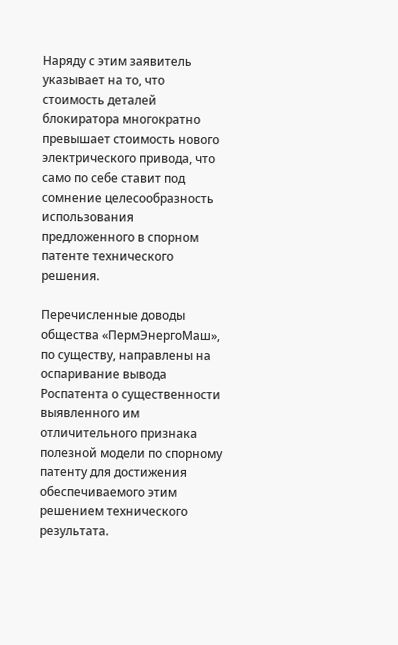Наряду с этим заявитель указывает на то, что стоимость деталей блокиратора многократно превышает стоимость нового электрического привода, что само по себе ставит под сомнение целесообразность использования предложенного в спорном патенте технического решения.

Перечисленные доводы общества «ПермЭнергоМаш», по существу, направлены на оспаривание вывода Роспатента о существенности выявленного им отличительного признака полезной модели по спорному патенту для достижения обеспечиваемого этим решением технического результата.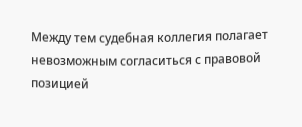Между тем судебная коллегия полагает невозможным согласиться с правовой позицией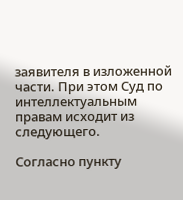заявителя в изложенной части. При этом Суд по интеллектуальным правам исходит из следующего.

Согласно пункту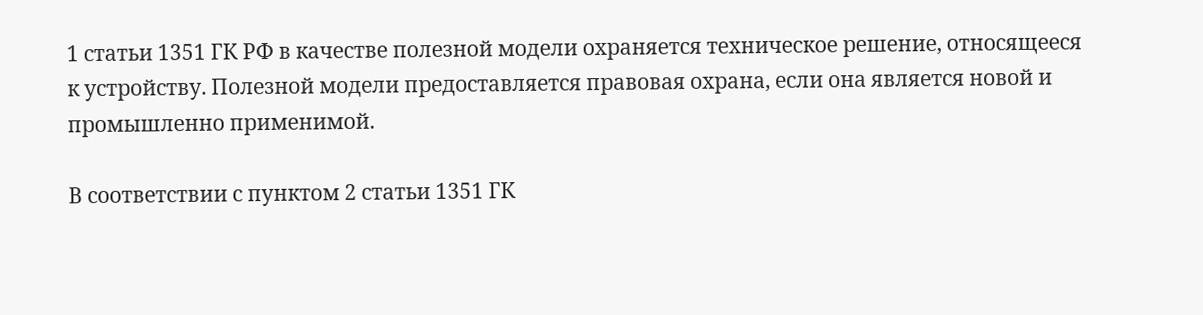1 статьи 1351 ГК РФ в качестве полезной модели охраняется техническое решение, относящееся к устройству. Полезной модели предоставляется правовая охрана, если она является новой и промышленно применимой.

В соответствии с пунктом 2 статьи 1351 ГК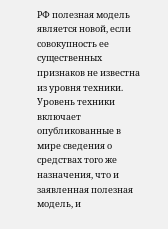РФ полезная модель является новой, если совокупность ее существенных признаков не известна из уровня техники. Уровень техники включает опубликованные в мире сведения о средствах того же назначения, что и заявленная полезная модель, и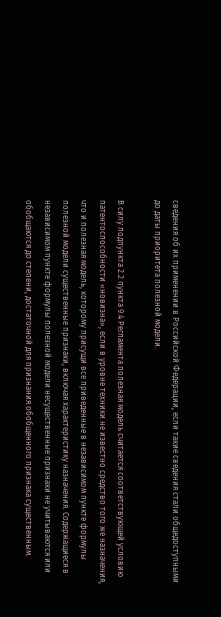сведения об их применении в Российской Федерации, если такие сведения стали общедоступными до даты приоритета полезной модели.

В силу подпункта 2.2 пункта 9.4 Регламента полезная модель считается соответствующей условию патентоспособности «новизна», если в уровне техники не известно средство того же назначения, что и полезная модель, которому присущи все приведенные в независимом пункте формулы полезной модели существенные признаки, включая характеристику назначения. Содержащиеся в независимом пункте формулы полезной модели несущественные признаки не учитываются или обобщаются до степени, достаточной для признания обобщенного признака существенным.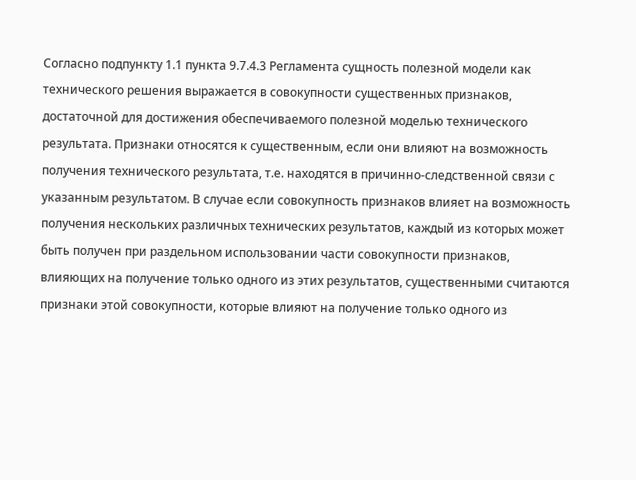Согласно подпункту 1.1 пункта 9.7.4.3 Регламента сущность полезной модели как технического решения выражается в совокупности существенных признаков, достаточной для достижения обеспечиваемого полезной моделью технического результата. Признаки относятся к существенным, если они влияют на возможность получения технического результата, т.е. находятся в причинно-следственной связи с указанным результатом. В случае если совокупность признаков влияет на возможность получения нескольких различных технических результатов, каждый из которых может быть получен при раздельном использовании части совокупности признаков, влияющих на получение только одного из этих результатов, существенными считаются признаки этой совокупности, которые влияют на получение только одного из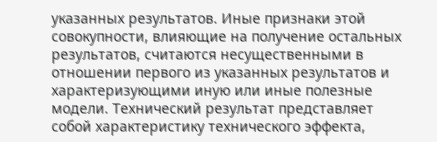указанных результатов. Иные признаки этой совокупности, влияющие на получение остальных результатов, считаются несущественными в отношении первого из указанных результатов и характеризующими иную или иные полезные модели. Технический результат представляет собой характеристику технического эффекта,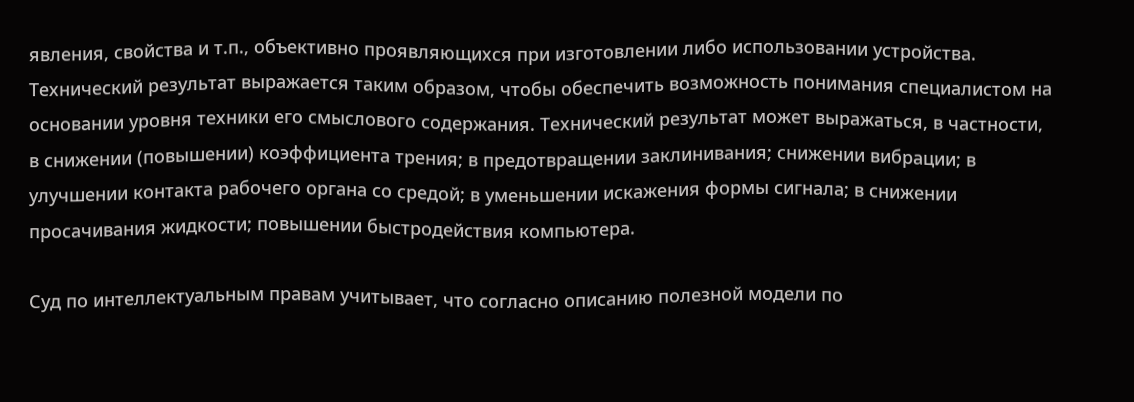явления, свойства и т.п., объективно проявляющихся при изготовлении либо использовании устройства. Технический результат выражается таким образом, чтобы обеспечить возможность понимания специалистом на основании уровня техники его смыслового содержания. Технический результат может выражаться, в частности, в снижении (повышении) коэффициента трения; в предотвращении заклинивания; снижении вибрации; в улучшении контакта рабочего органа со средой; в уменьшении искажения формы сигнала; в снижении просачивания жидкости; повышении быстродействия компьютера.

Суд по интеллектуальным правам учитывает, что согласно описанию полезной модели по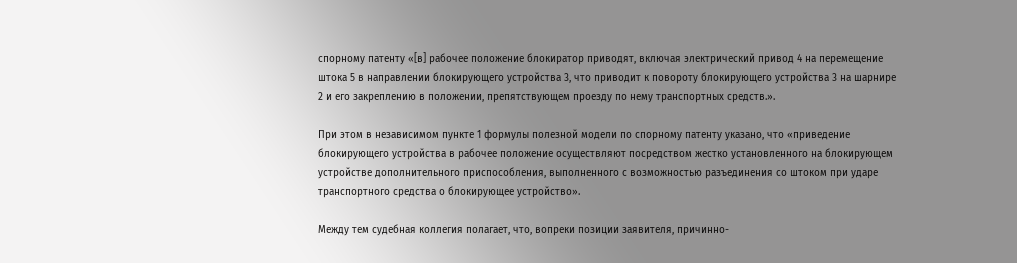спорному патенту «[в] рабочее положение блокиратор приводят, включая электрический привод 4 на перемещение штока 5 в направлении блокирующего устройства 3, что приводит к повороту блокирующего устройства 3 на шарнире 2 и его закреплению в положении, препятствующем проезду по нему транспортных средств.».

При этом в независимом пункте 1 формулы полезной модели по спорному патенту указано, что «приведение блокирующего устройства в рабочее положение осуществляют посредством жестко установленного на блокирующем устройстве дополнительного приспособления, выполненного с возможностью разъединения со штоком при ударе транспортного средства о блокирующее устройство».

Между тем судебная коллегия полагает, что, вопреки позиции заявителя, причинно-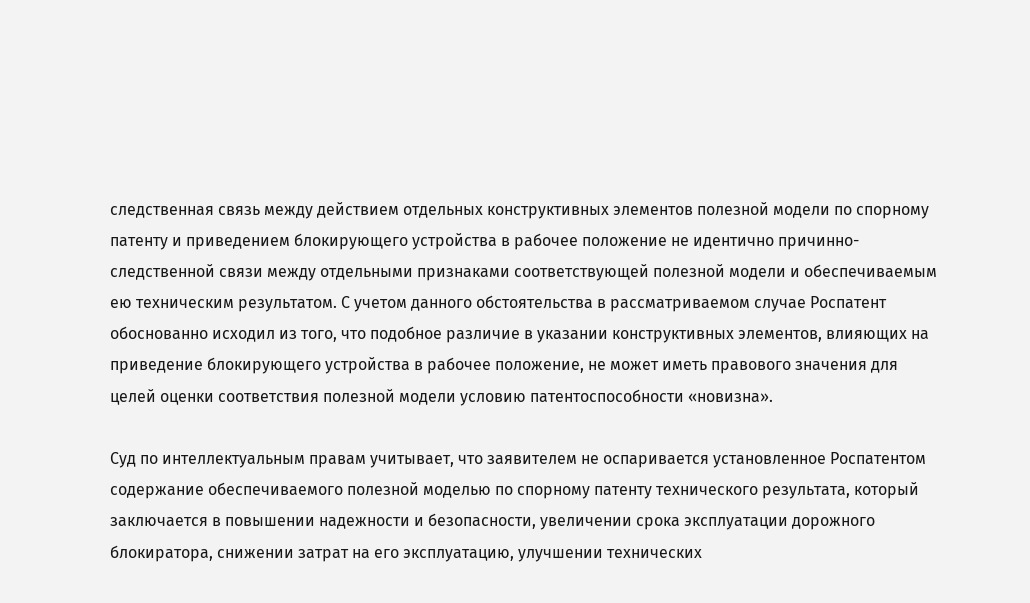следственная связь между действием отдельных конструктивных элементов полезной модели по спорному патенту и приведением блокирующего устройства в рабочее положение не идентично причинно-следственной связи между отдельными признаками соответствующей полезной модели и обеспечиваемым ею техническим результатом. С учетом данного обстоятельства в рассматриваемом случае Роспатент обоснованно исходил из того, что подобное различие в указании конструктивных элементов, влияющих на приведение блокирующего устройства в рабочее положение, не может иметь правового значения для целей оценки соответствия полезной модели условию патентоспособности «новизна».

Суд по интеллектуальным правам учитывает, что заявителем не оспаривается установленное Роспатентом содержание обеспечиваемого полезной моделью по спорному патенту технического результата, который заключается в повышении надежности и безопасности, увеличении срока эксплуатации дорожного блокиратора, снижении затрат на его эксплуатацию, улучшении технических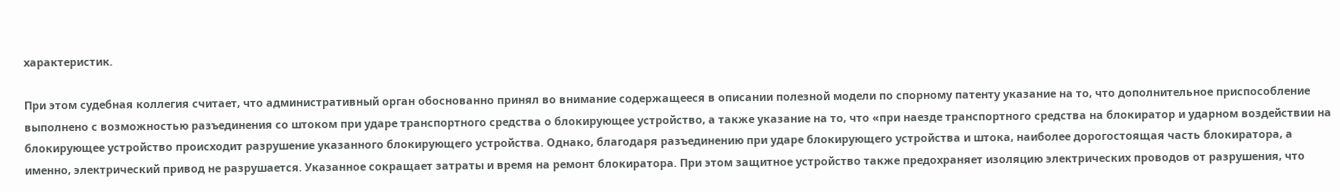характеристик.

При этом судебная коллегия считает, что административный орган обоснованно принял во внимание содержащееся в описании полезной модели по спорному патенту указание на то, что дополнительное приспособление выполнено с возможностью разъединения со штоком при ударе транспортного средства о блокирующее устройство, а также указание на то, что «при наезде транспортного средства на блокиратор и ударном воздействии на блокирующее устройство происходит разрушение указанного блокирующего устройства. Однако, благодаря разъединению при ударе блокирующего устройства и штока, наиболее дорогостоящая часть блокиратора, а именно, электрический привод не разрушается. Указанное сокращает затраты и время на ремонт блокиратора. При этом защитное устройство также предохраняет изоляцию электрических проводов от разрушения, что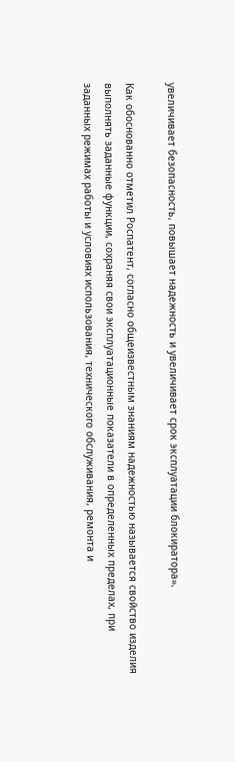увеличивает безопасность, повышает надежность и увеличивает срок эксплуатации блокиратора».

Как обоснованно отметил Роспатент, согласно общеизвестным знаниям надежностью называется свойство изделия выполнять заданные функции, сохраняя свои эксплуатационные показатели в определенных пределах, при заданных режимах работы и условиях использования, технического обслуживания, ремонта и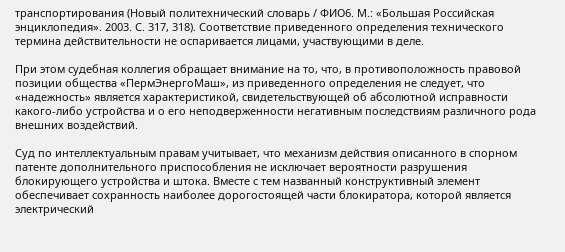транспортирования (Новый политехнический словарь / ФИО6. М.: «Большая Российская энциклопедия». 2003. С. 317, 318). Соответствие приведенного определения технического термина действительности не оспаривается лицами, участвующими в деле.

При этом судебная коллегия обращает внимание на то, что, в противоположность правовой позиции общества «ПермЭнергоМаш», из приведенного определения не следует, что «надежность» является характеристикой, свидетельствующей об абсолютной исправности
какого-либо устройства и о его неподверженности негативным последствиям различного рода внешних воздействий.

Суд по интеллектуальным правам учитывает, что механизм действия описанного в спорном патенте дополнительного приспособления не исключает вероятности разрушения блокирующего устройства и штока. Вместе с тем названный конструктивный элемент обеспечивает сохранность наиболее дорогостоящей части блокиратора, которой является электрический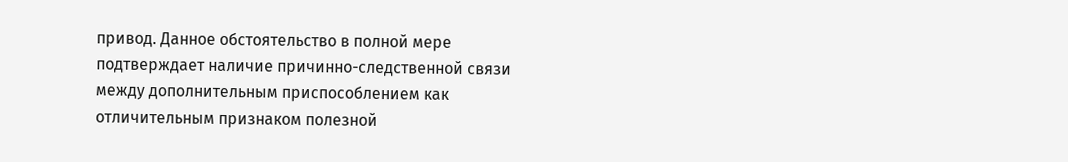привод. Данное обстоятельство в полной мере подтверждает наличие причинно-следственной связи между дополнительным приспособлением как отличительным признаком полезной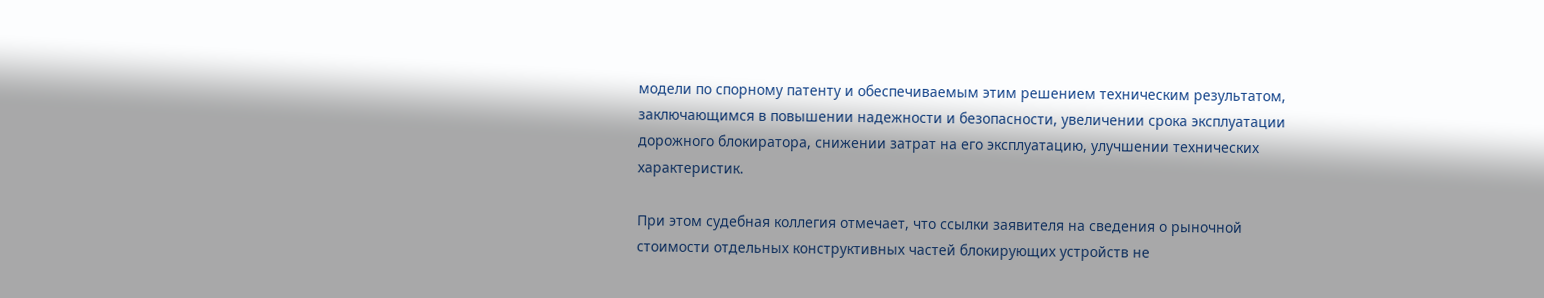модели по спорному патенту и обеспечиваемым этим решением техническим результатом, заключающимся в повышении надежности и безопасности, увеличении срока эксплуатации дорожного блокиратора, снижении затрат на его эксплуатацию, улучшении технических характеристик.

При этом судебная коллегия отмечает, что ссылки заявителя на сведения о рыночной стоимости отдельных конструктивных частей блокирующих устройств не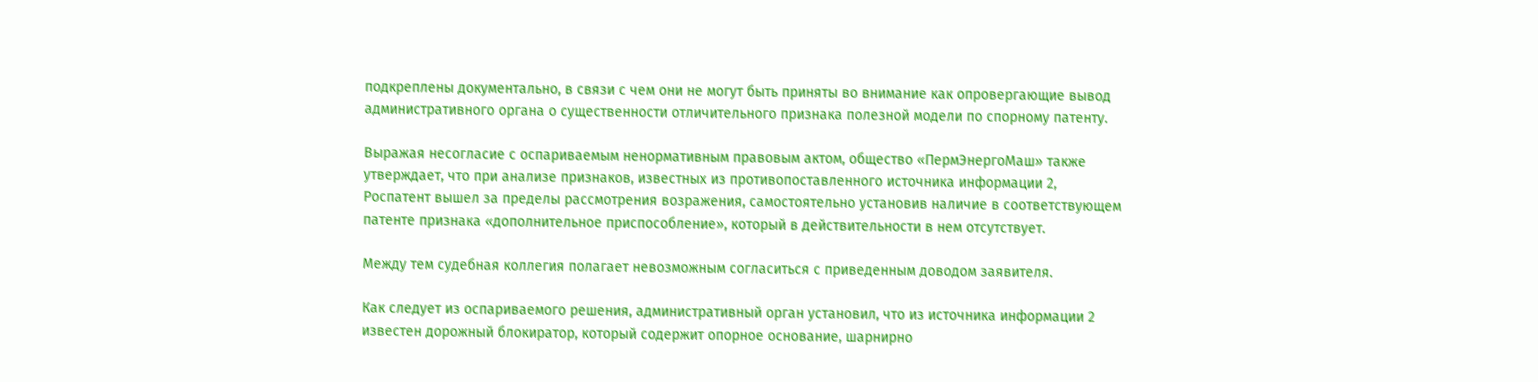подкреплены документально, в связи с чем они не могут быть приняты во внимание как опровергающие вывод административного органа о существенности отличительного признака полезной модели по спорному патенту.

Выражая несогласие с оспариваемым ненормативным правовым актом, общество «ПермЭнергоМаш» также утверждает, что при анализе признаков, известных из противопоставленного источника информации 2, Роспатент вышел за пределы рассмотрения возражения, самостоятельно установив наличие в соответствующем патенте признака «дополнительное приспособление», который в действительности в нем отсутствует.

Между тем судебная коллегия полагает невозможным согласиться с приведенным доводом заявителя.

Как следует из оспариваемого решения, административный орган установил, что из источника информации 2 известен дорожный блокиратор, который содержит опорное основание, шарнирно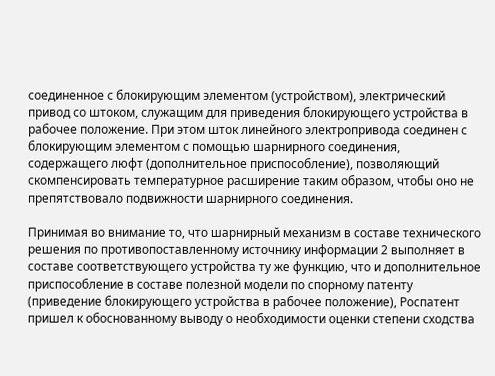соединенное с блокирующим элементом (устройством), электрический привод со штоком, служащим для приведения блокирующего устройства в рабочее положение. При этом шток линейного электропривода соединен с блокирующим элементом с помощью шарнирного соединения, содержащего люфт (дополнительное приспособление), позволяющий скомпенсировать температурное расширение таким образом, чтобы оно не препятствовало подвижности шарнирного соединения.

Принимая во внимание то, что шарнирный механизм в составе технического решения по противопоставленному источнику информации 2 выполняет в составе соответствующего устройства ту же функцию, что и дополнительное приспособление в составе полезной модели по спорному патенту (приведение блокирующего устройства в рабочее положение), Роспатент пришел к обоснованному выводу о необходимости оценки степени сходства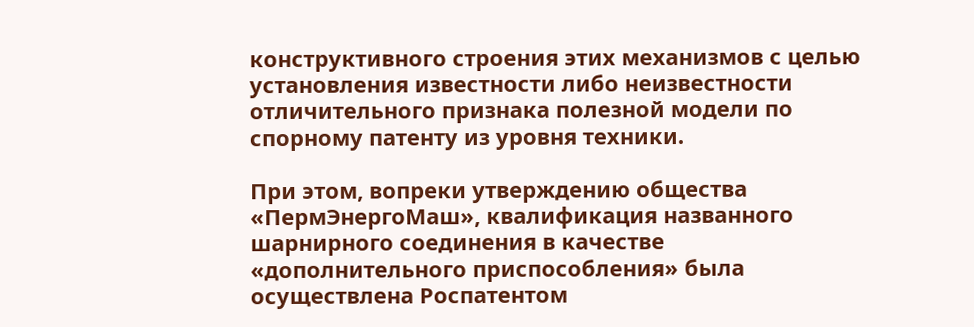конструктивного строения этих механизмов с целью установления известности либо неизвестности отличительного признака полезной модели по спорному патенту из уровня техники.

При этом, вопреки утверждению общества «ПермЭнергоМаш», квалификация названного шарнирного соединения в качестве «дополнительного приспособления» была осуществлена Роспатентом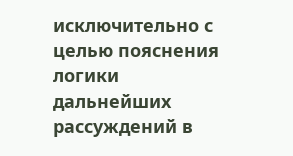исключительно с целью пояснения логики дальнейших рассуждений в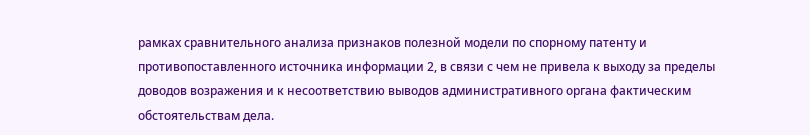рамках сравнительного анализа признаков полезной модели по спорному патенту и противопоставленного источника информации 2, в связи с чем не привела к выходу за пределы доводов возражения и к несоответствию выводов административного органа фактическим обстоятельствам дела.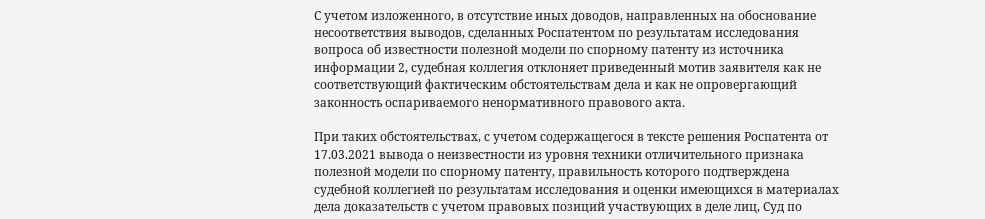С учетом изложенного, в отсутствие иных доводов, направленных на обоснование несоответствия выводов, сделанных Роспатентом по результатам исследования вопроса об известности полезной модели по спорному патенту из источника информации 2, судебная коллегия отклоняет приведенный мотив заявителя как не соответствующий фактическим обстоятельствам дела и как не опровергающий законность оспариваемого ненормативного правового акта.

При таких обстоятельствах, с учетом содержащегося в тексте решения Роспатента от 17.03.2021 вывода о неизвестности из уровня техники отличительного признака полезной модели по спорному патенту, правильность которого подтверждена судебной коллегией по результатам исследования и оценки имеющихся в материалах дела доказательств с учетом правовых позиций участвующих в деле лиц, Суд по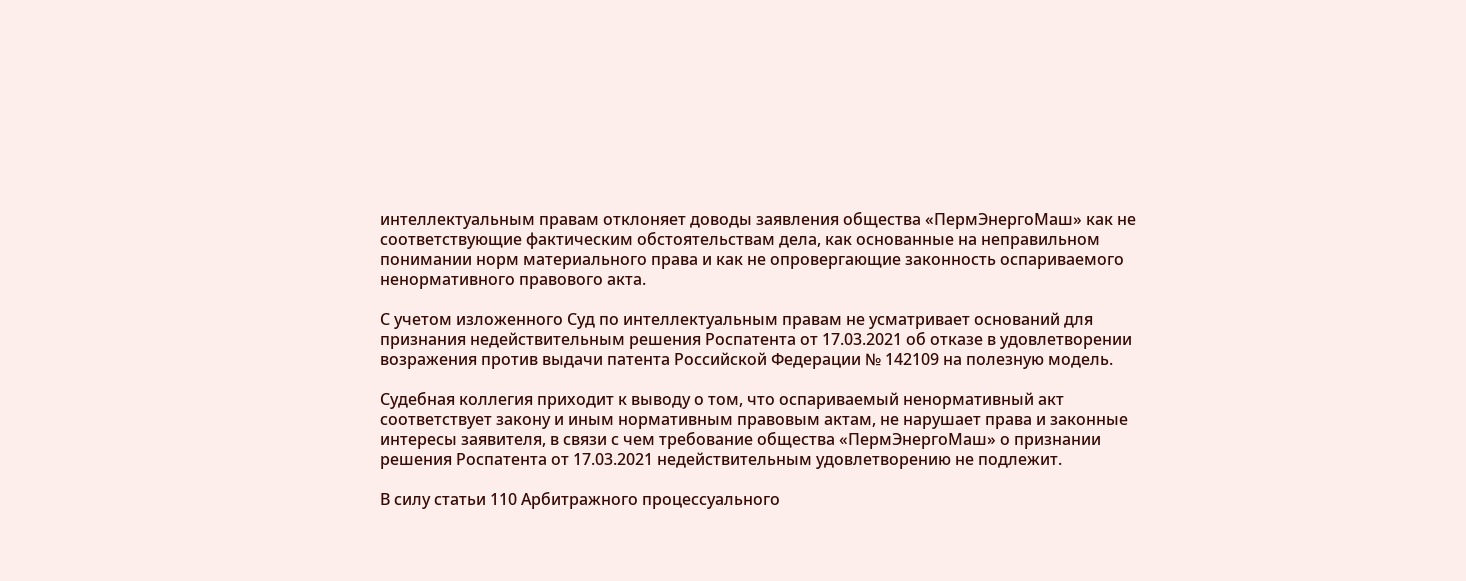интеллектуальным правам отклоняет доводы заявления общества «ПермЭнергоМаш» как не соответствующие фактическим обстоятельствам дела, как основанные на неправильном понимании норм материального права и как не опровергающие законность оспариваемого ненормативного правового акта.

С учетом изложенного Суд по интеллектуальным правам не усматривает оснований для признания недействительным решения Роспатента от 17.03.2021 об отказе в удовлетворении возражения против выдачи патента Российской Федерации № 142109 на полезную модель.

Судебная коллегия приходит к выводу о том, что оспариваемый ненормативный акт соответствует закону и иным нормативным правовым актам, не нарушает права и законные интересы заявителя, в связи с чем требование общества «ПермЭнергоМаш» о признании решения Роспатента от 17.03.2021 недействительным удовлетворению не подлежит.

В силу статьи 110 Арбитражного процессуального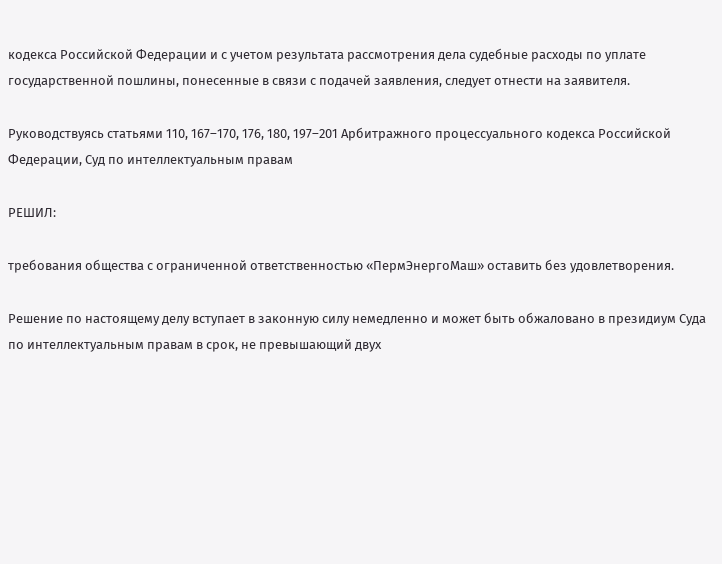кодекса Российской Федерации и с учетом результата рассмотрения дела судебные расходы по уплате государственной пошлины, понесенные в связи с подачей заявления, следует отнести на заявителя.

Руководствуясь статьями 110, 167–170, 176, 180, 197–201 Арбитражного процессуального кодекса Российской Федерации, Суд по интеллектуальным правам

РЕШИЛ:

требования общества с ограниченной ответственностью «ПермЭнергоМаш» оставить без удовлетворения.

Решение по настоящему делу вступает в законную силу немедленно и может быть обжаловано в президиум Суда по интеллектуальным правам в срок, не превышающий двух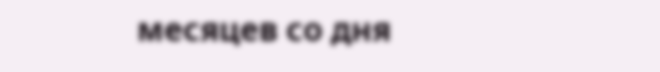месяцев со дня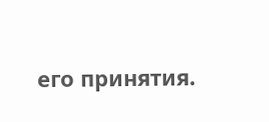его принятия.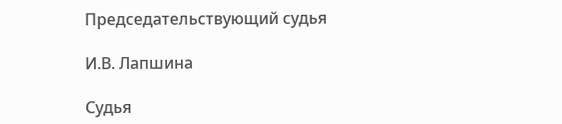Председательствующий судья

И.В. Лапшина

Судья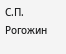С.П. Рогожин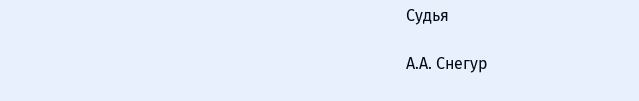Судья

А.А. Снегур